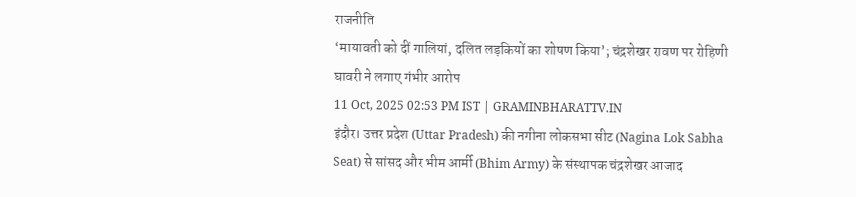राजनीति
‘मायावती को दीं गालियां, दलित लड़कियों का शोषण किया’; चंद्रशेखर रावण पर रोहिणी घावरी ने लगाए गंभीर आरोप
11 Oct, 2025 02:53 PM IST | GRAMINBHARATTV.IN
इंदौर। उत्तर प्रदेश (Uttar Pradesh) की नगीना लोकसभा सीट (Nagina Lok Sabha Seat) से सांसद और भीम आर्मी (Bhim Army) के संस्थापक चंद्रशेखर आजाद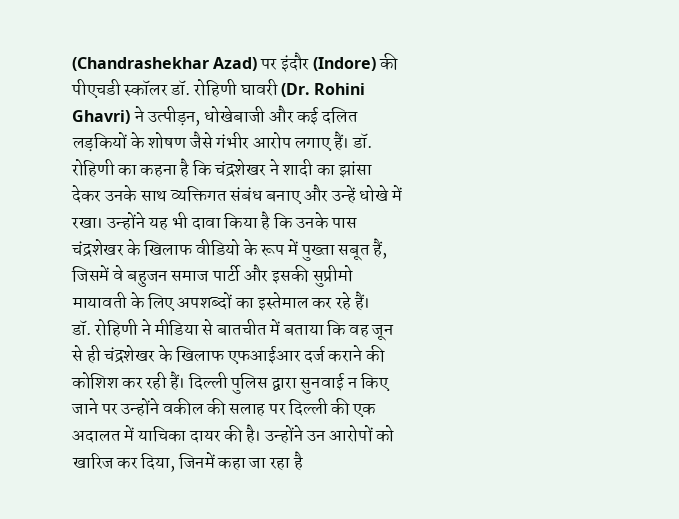(Chandrashekhar Azad) पर इंदौर (Indore) की पीएचडी स्कॉलर डॉ. रोहिणी घावरी (Dr. Rohini Ghavri) ने उत्पीड़न, धोखेबाजी और कई दलित लड़कियों के शोषण जैसे गंभीर आरोप लगाए हैं। डॉ. रोहिणी का कहना है कि चंद्रशेखर ने शादी का झांसा देकर उनके साथ व्यक्तिगत संबंध बनाए और उन्हें धोखे में रखा। उन्होंने यह भी दावा किया है कि उनके पास चंद्रशेखर के खिलाफ वीडियो के रूप में पुख्ता सबूत हैं, जिसमें वे बहुजन समाज पार्टी और इसकी सुप्रीमो मायावती के लिए अपशब्दों का इस्तेमाल कर रहे हैं।
डॉ. रोहिणी ने मीडिया से बातचीत में बताया कि वह जून से ही चंद्रशेखर के खिलाफ एफआईआर दर्ज कराने की कोशिश कर रही हैं। दिल्ली पुलिस द्वारा सुनवाई न किए जाने पर उन्होंने वकील की सलाह पर दिल्ली की एक अदालत में याचिका दायर की है। उन्होंने उन आरोपों को खारिज कर दिया, जिनमें कहा जा रहा है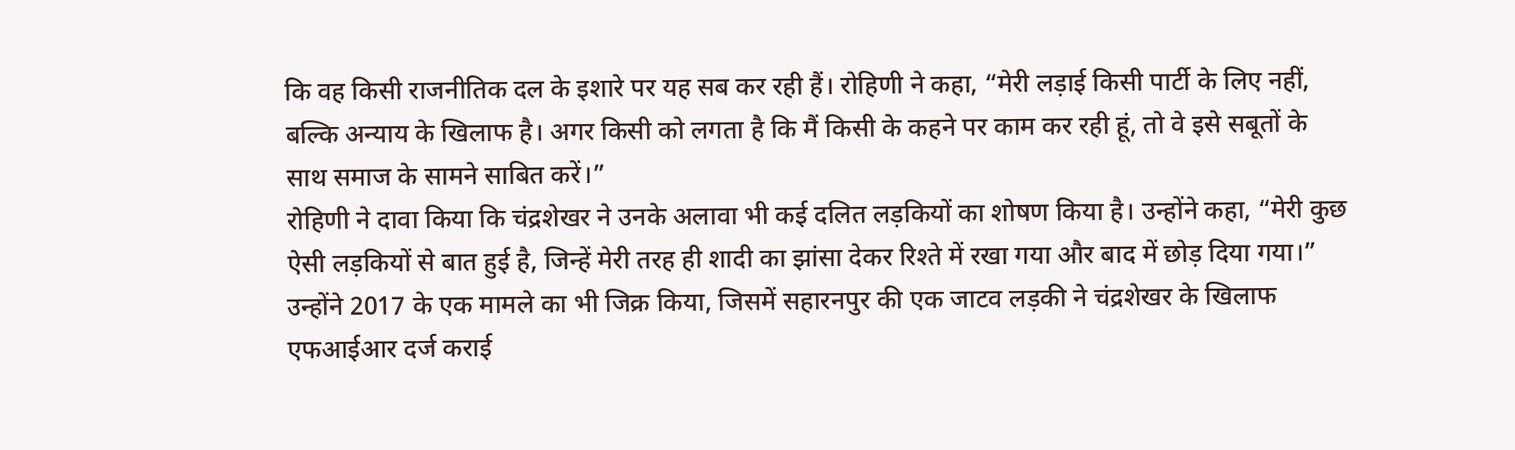कि वह किसी राजनीतिक दल के इशारे पर यह सब कर रही हैं। रोहिणी ने कहा, “मेरी लड़ाई किसी पार्टी के लिए नहीं, बल्कि अन्याय के खिलाफ है। अगर किसी को लगता है कि मैं किसी के कहने पर काम कर रही हूं, तो वे इसे सबूतों के साथ समाज के सामने साबित करें।”
रोहिणी ने दावा किया कि चंद्रशेखर ने उनके अलावा भी कई दलित लड़कियों का शोषण किया है। उन्होंने कहा, “मेरी कुछ ऐसी लड़कियों से बात हुई है, जिन्हें मेरी तरह ही शादी का झांसा देकर रिश्ते में रखा गया और बाद में छोड़ दिया गया।” उन्होंने 2017 के एक मामले का भी जिक्र किया, जिसमें सहारनपुर की एक जाटव लड़की ने चंद्रशेखर के खिलाफ एफआईआर दर्ज कराई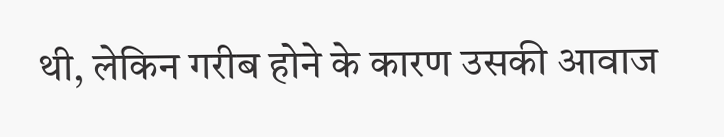थी, लेकिन गरीब होने के कारण उसकी आवाज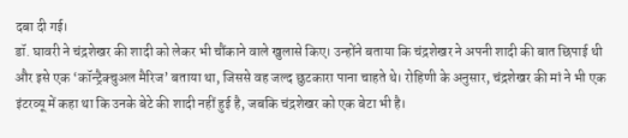दबा दी गई।
डॉ. घावरी ने चंद्रशेखर की शादी को लेकर भी चौंकाने वाले खुलासे किए। उन्होंने बताया कि चंद्रशेखर ने अपनी शादी की बात छिपाई थी और इसे एक ‘कॉन्ट्रैक्चुअल मैरिज’ बताया था, जिससे वह जल्द छुटकारा पाना चाहते थे। रोहिणी के अनुसार, चंद्रशेखर की मां ने भी एक इंटरव्यू में कहा था कि उनके बेटे की शादी नहीं हुई है, जबकि चंद्रशेखर को एक बेटा भी है।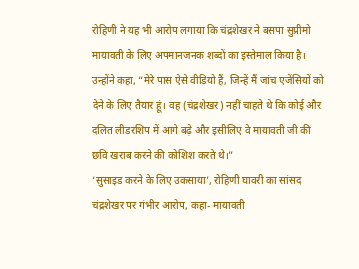रोहिणी ने यह भी आरोप लगाया कि चंद्रशेखर ने बसपा सुप्रीमो मायावती के लिए अपमानजनक शब्दों का इस्तेमाल किया है। उन्होंने कहा, “मेरे पास ऐसे वीडियो हैं, जिन्हें मैं जांच एजेंसियों को देने के लिए तैयार हूं। वह (चंद्रशेखर) नहीं चाहते थे कि कोई और दलित लीडरशिप में आगे बढ़े और इसीलिए वे मायावती जी की छवि खराब करने की कोशिश करते थे।”
‘सुसाइड करने के लिए उकसाया’, रोहिणी घावरी का सांसद चंद्रशेखर पर गंभीर आरोप, कहा- मायावती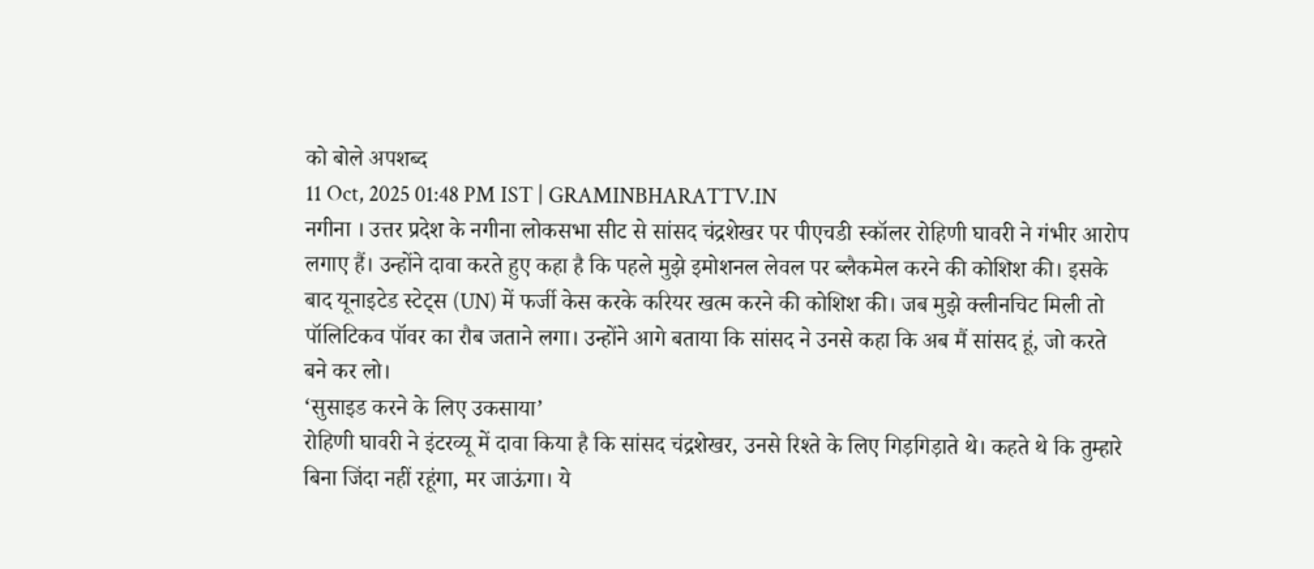को बोले अपशब्द
11 Oct, 2025 01:48 PM IST | GRAMINBHARATTV.IN
नगीना । उत्तर प्रदेश के नगीना लोकसभा सीट से सांसद चंद्रशेखर पर पीएचडी स्कॉलर रोहिणी घावरी ने गंभीर आरोप लगाए हैं। उन्होंने दावा करते हुए कहा है कि पहले मुझे इमोशनल लेवल पर ब्लैकमेल करने की कोशिश की। इसके बाद यूनाइटेड स्टेट्स (UN) में फर्जी केस करके करियर खत्म करने की कोशिश की। जब मुझे क्लीनचिट मिली तो पॉलिटिकव पॉवर का रौब जताने लगा। उन्होंने आगे बताया कि सांसद ने उनसे कहा कि अब मैं सांसद हूं, जो करते बने कर लो।
‘सुसाइड करने के लिए उकसाया’
रोहिणी घावरी ने इंटरव्यू में दावा किया है कि सांसद चंद्रशेखर, उनसे रिश्ते के लिए गिड़गिड़ाते थे। कहते थे कि तुम्हारे बिना जिंदा नहीं रहूंगा, मर जाऊंगा। ये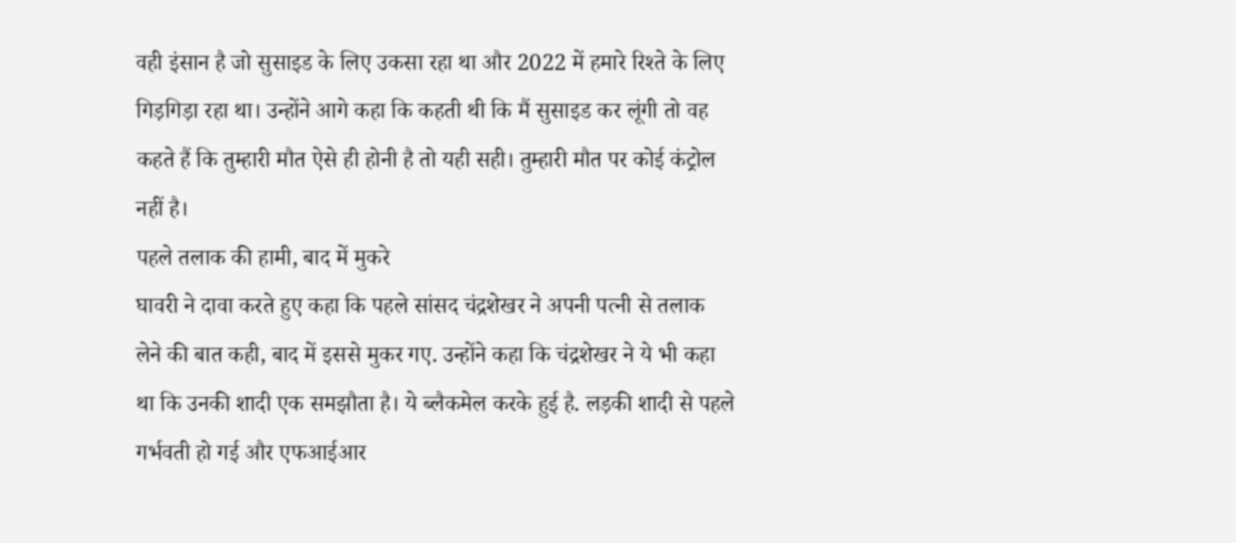वही इंसान है जो सुसाइड के लिए उकसा रहा था और 2022 में हमारे रिश्ते के लिए गिड़गिड़ा रहा था। उन्होंने आगे कहा कि कहती थी कि मैं सुसाइड कर लूंगी तो वह कहते हैं कि तुम्हारी मौत ऐसे ही होनी है तो यही सही। तुम्हारी मौत पर कोई कंट्रोल नहीं है।
पहले तलाक की हामी, बाद में मुकरे
घावरी ने दावा करते हुए कहा कि पहले सांसद चंद्रशेखर ने अपनी पत्नी से तलाक लेने की बात कही, बाद में इससे मुकर गए. उन्होंने कहा कि चंद्रशेखर ने ये भी कहा था कि उनकी शादी एक समझौता है। ये ब्लैकमेल करके हुई है. लड़की शादी से पहले गर्भवती हो गई और एफआईआर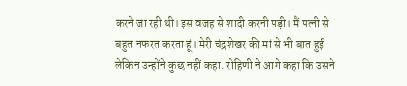करने जा रही थी। इस वजह से शादी करनी पड़ी। मैं पत्नी से बहुत नफरत करता हूं। मेरी चंद्रशेखर की मां से भी बात हुई लेकिन उन्होंने कुछ नहीं कहा. रोहिणी ने आगे कहा कि उसने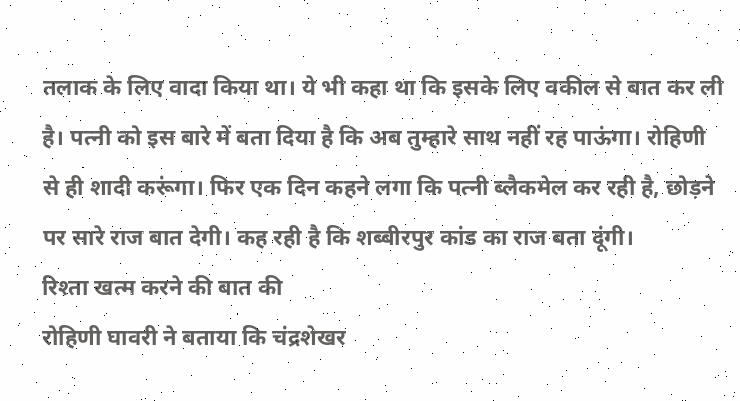तलाक के लिए वादा किया था। ये भी कहा था कि इसके लिए वकील से बात कर ली है। पत्नी को इस बारे में बता दिया है कि अब तुम्हारे साथ नहीं रह पाऊंगा। रोहिणी से ही शादी करूंगा। फिर एक दिन कहने लगा कि पत्नी ब्लैकमेल कर रही है, छोड़ने पर सारे राज बात देगी। कह रही है कि शब्बीरपुर कांड का राज बता दूंगी।
रिश्ता खत्म करने की बात की
रोहिणी घावरी ने बताया कि चंद्रशेखर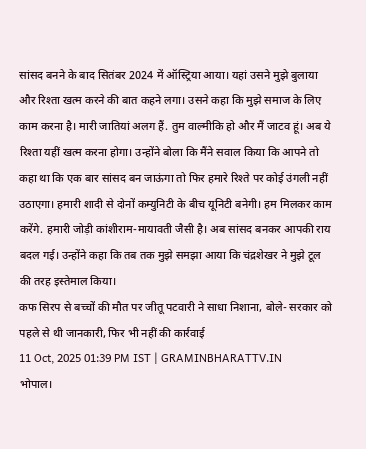सांसद बनने के बाद सितंबर 2024 में ऑस्ट्रिया आया। यहां उसने मुझे बुलाया और रिश्ता खत्म करने की बात कहने लगा। उसने कहा कि मुझे समाज के लिए काम करना है। मारी जातियां अलग हैं. तुम वाल्मीकि हो और मैं जाटव हूं। अब ये रिश्ता यहीं खत्म करना होगा। उन्होंने बोला कि मैंने सवाल किया कि आपने तो कहा था कि एक बार सांसद बन जाऊंगा तो फिर हमारे रिश्ते पर कोई उंगली नहीं उठाएगा। हमारी शादी से दोनों कम्युनिटी के बीच यूनिटी बनेगी। हम मिलकर काम करेंगे. हमारी जोड़ी कांशीराम-मायावती जैसी है। अब सांसद बनकर आपकी राय बदल गई। उन्होंने कहा कि तब तक मुझे समझा आया कि चंद्रशेखर ने मुझे टूल की तरह इस्तेमाल किया।
कफ सिरप से बच्चों की मौत पर जीतू पटवारी ने साधा निशाना, बोले- सरकार को पहले से थी जानकारी, फिर भी नहीं की कार्रवाई
11 Oct, 2025 01:39 PM IST | GRAMINBHARATTV.IN
भोपाल।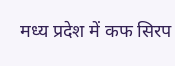मध्य प्रदेश में कफ सिरप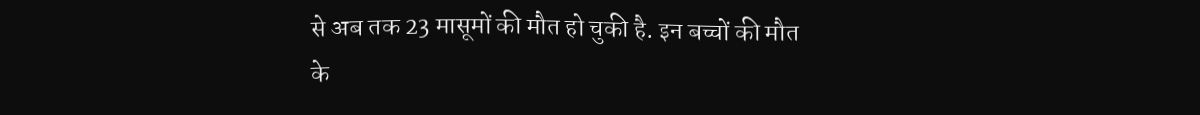से अब तक 23 मासूमों की मौत हो चुकी है. इन बच्चों की मौत के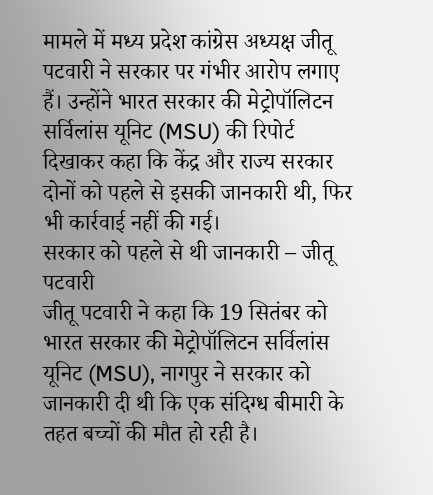मामले में मध्य प्रदेश कांग्रेस अध्यक्ष जीतू पटवारी ने सरकार पर गंभीर आरोप लगाए हैं। उन्होंने भारत सरकार की मेट्रोपॉलिटन सर्विलांस यूनिट (MSU) की रिपोर्ट दिखाकर कहा कि केंद्र और राज्य सरकार दोनों को पहले से इसकी जानकारी थी, फिर भी कार्रवाई नहीं की गई।
सरकार को पहले से थी जानकारी – जीतू पटवारी
जीतू पटवारी ने कहा कि 19 सितंबर को भारत सरकार की मेट्रोपॉलिटन सर्विलांस यूनिट (MSU), नागपुर ने सरकार को जानकारी दी थी कि एक संदिग्ध बीमारी के तहत बच्चों की मौत हो रही है।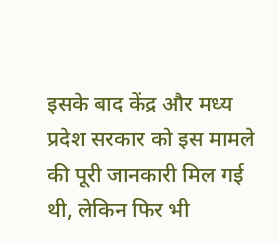इसके बाद केंद्र और मध्य प्रदेश सरकार को इस मामले की पूरी जानकारी मिल गई थी, लेकिन फिर भी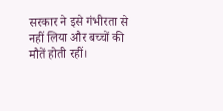सरकार ने इसे गंभीरता से नहीं लिया और बच्चों की मौतें होती रहीं।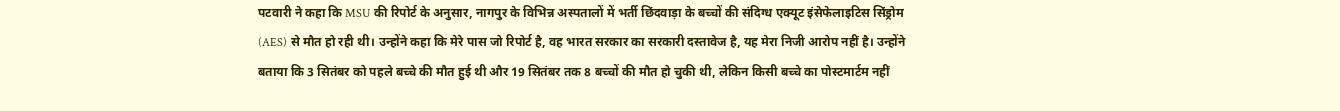पटवारी ने कहा कि MSU की रिपोर्ट के अनुसार, नागपुर के विभिन्न अस्पतालों में भर्ती छिंदवाड़ा के बच्चों की संदिग्ध एक्यूट इंसेफेलाइटिस सिंड्रोम (AES) से मौत हो रही थी। उन्होंने कहा कि मेरे पास जो रिपोर्ट है, वह भारत सरकार का सरकारी दस्तावेज है, यह मेरा निजी आरोप नहीं है। उन्होंने बताया कि 3 सितंबर को पहले बच्चे की मौत हुई थी और 19 सितंबर तक 8 बच्चों की मौत हो चुकी थी, लेकिन किसी बच्चे का पोस्टमार्टम नहीं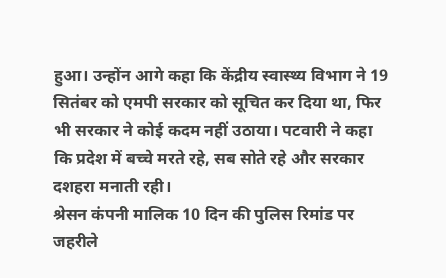हुआ। उन्होंन आगे कहा कि केंद्रीय स्वास्थ्य विभाग ने 19 सितंबर को एमपी सरकार को सूचित कर दिया था, फिर भी सरकार ने कोई कदम नहीं उठाया। पटवारी ने कहा कि प्रदेश में बच्चे मरते रहे, सब सोते रहे और सरकार दशहरा मनाती रही।
श्रेसन कंपनी मालिक 10 दिन की पुलिस रिमांड पर
जहरीले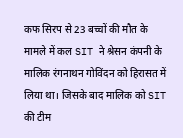कफ सिरप से 23 बच्चों की मौत के मामले में कल SIT ने श्रेसन कंपनी के मालिक रंगनाथन गोविंदन को हिरासत में लिया था। जिसके बाद मालिक को SIT की टीम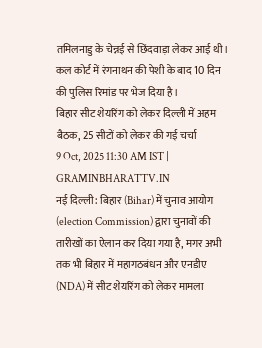तमिलनाडु के चेन्नई से छिंदवाड़ा लेकर आई थी। कल कोर्ट में रंगनाथन की पेशी के बाद 10 दिन की पुलिस रिमांड पर भेज दिया है।
बिहार सीट शेयरिंग को लेकर दिल्ली में अहम बैठक, 25 सीटों को लेकर की गई चर्चा
9 Oct, 2025 11:30 AM IST | GRAMINBHARATTV.IN
नई दिल्ली: बिहार (Bihar) में चुनाव आयोग (election Commission) द्वारा चुनावों की तारीखों का ऐलान कर दिया गया है, मगर अभी तक भी बिहार में महागठबंधन और एनडीए (NDA) में सीट शेयरिंग को लेकर मामला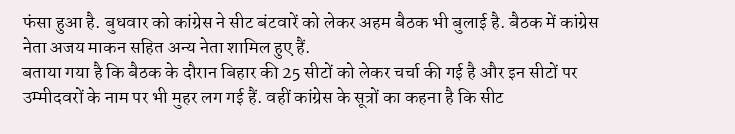फंसा हुआ है. बुधवार को कांग्रेस ने सीट बंटवारें को लेकर अहम बैठक भी बुलाई है. बैठक में कांग्रेस नेता अजय माकन सहित अन्य नेता शामिल हुए हैं.
बताया गया है कि बैठक के दौरान बिहार की 25 सीटों को लेकर चर्चा की गई है और इन सीटों पर उम्मीदवरों के नाम पर भी मुहर लग गई हैं. वहीं कांग्रेस के सूत्रों का कहना है कि सीट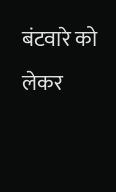बंटवारे को लेकर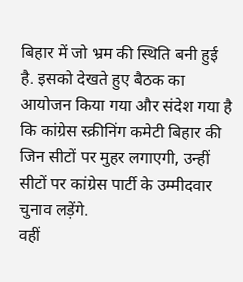बिहार में जो भ्रम की स्थिति बनी हुई है. इसको देखते हुए बैठक का आयोजन किया गया और संदेश गया है कि कांग्रेस स्क्रीनिंग कमेटी बिहार की जिन सीटों पर मुहर लगाएगी, उन्हीं सीटों पर कांग्रेस पार्टी के उम्मीदवार चुनाव लड़ेंगे.
वहीं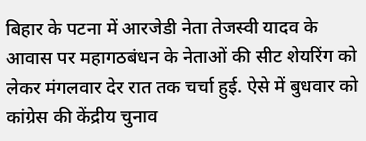बिहार के पटना में आरजेडी नेता तेजस्वी यादव के आवास पर महागठबंधन के नेताओं की सीट शेयरिंग को लेकर मंगलवार देर रात तक चर्चा हुई. ऐसे में बुधवार को कांग्रेस की केंद्रीय चुनाव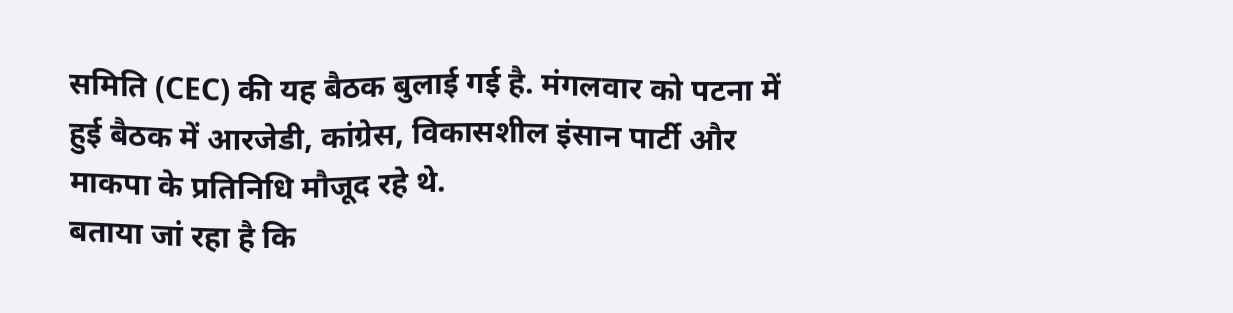समिति (CEC) की यह बैठक बुलाई गई है. मंगलवार को पटना में हुई बैठक में आरजेडी, कांग्रेस, विकासशील इंसान पार्टी और माकपा के प्रतिनिधि मौजूद रहे थे.
बताया जां रहा है कि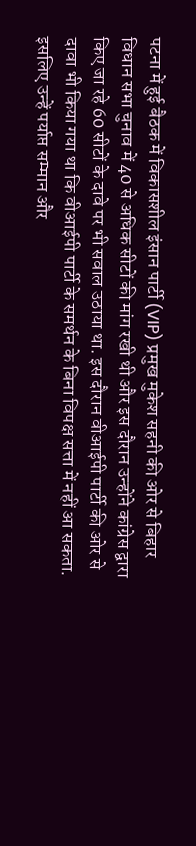पटना में हुई बैठक में विकासशील इंसान पार्टी (VIP) प्रमुख मुकेश सहनी की ओर से बिहार विधान सभा चुनाव में 40 से अधिक सीटों की मांग रखी थी और इस दौरान उन्होंने कांग्रेस द्वारा किए जा रहे 60 सीटों के दावे पर भी सवाल उठाया था. इस दौरान वीआईपी पार्टी की ओर से दावा भी किया गया था कि वीआईपी पार्टी के समर्थन के बिना विपक्ष सत्ता में नहीं आ सकता. इसलिए उन्हें पर्याप्त सम्मान और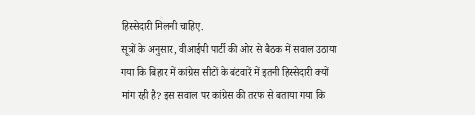हिस्सेदारी मिलनी चाहिए.
सूत्रों के अनुसार, वीआईपी पार्टी की ओर से बैठक में सवाल उठाया गया कि बिहार में कांग्रेस सीटों के बंटवारें में इतनी हिस्सेदारी क्यों मांग रही है? इस सवाल पर कांग्रेस की तरफ से बताया गया कि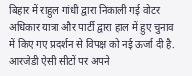बिहार में राहुल गांधी द्वारा निकाली गई वोटर अधिकार यात्रा और पार्टी द्वारा हाल में हुए चुनाव में किए गए प्रदर्शन से विपक्ष को नई ऊर्जा दी है. आरजेडी ऐसी सीटों पर अपने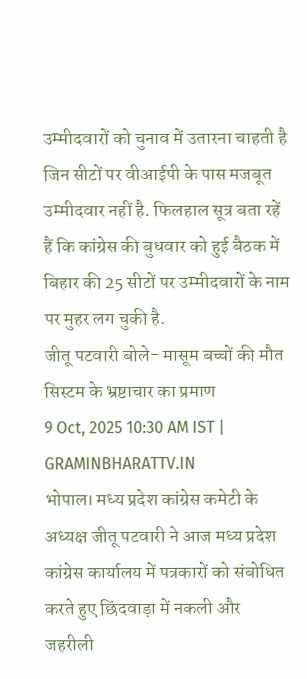उम्मीदवारों को चुनाव में उतारना चाहती है जिन सीटों पर वीआईपी के पास मजबूत उम्मीदवार नहीं है. फिलहाल सूत्र बता रहें हैं कि कांग्रेस की बुधवार को हुई बैठक में बिहार की 25 सीटों पर उम्मीदवारों के नाम पर मुहर लग चुकी है.
जीतू पटवारी बोले- मासूम बच्चों की मौत सिस्टम के भ्रष्टाचार का प्रमाण
9 Oct, 2025 10:30 AM IST | GRAMINBHARATTV.IN
भोपाल। मध्य प्रदेश कांग्रेस कमेटी के अध्यक्ष जीतू पटवारी ने आज मध्य प्रदेश कांग्रेस कार्यालय में पत्रकारों को संबोधित करते हुए छिंदवाड़ा में नकली और जहरीली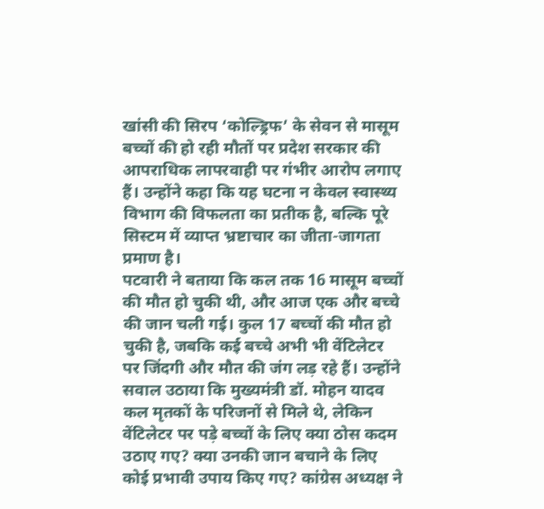खांसी की सिरप ‘कोल्ड्रिफ’ के सेवन से मासूम बच्चों की हो रही मौतों पर प्रदेश सरकार की आपराधिक लापरवाही पर गंभीर आरोप लगाए हैं। उन्होंने कहा कि यह घटना न केवल स्वास्थ्य विभाग की विफलता का प्रतीक है, बल्कि पूरे सिस्टम में व्याप्त भ्रष्टाचार का जीता-जागता प्रमाण है।
पटवारी ने बताया कि कल तक 16 मासूम बच्चों की मौत हो चुकी थी, और आज एक और बच्चे की जान चली गई। कुल 17 बच्चों की मौत हो चुकी है, जबकि कई बच्चे अभी भी वेंटिलेटर पर जिंदगी और मौत की जंग लड़ रहे हैं। उन्होंने सवाल उठाया कि मुख्यमंत्री डॉ. मोहन यादव कल मृतकों के परिजनों से मिले थे, लेकिन वेंटिलेटर पर पड़े बच्चों के लिए क्या ठोस कदम उठाए गए? क्या उनकी जान बचाने के लिए कोई प्रभावी उपाय किए गए? कांग्रेस अध्यक्ष ने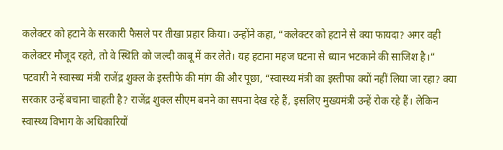कलेक्टर को हटाने के सरकारी फैसले पर तीखा प्रहार किया। उन्होंने कहा, “कलेक्टर को हटाने से क्या फायदा? अगर वही कलेक्टर मौजूद रहते, तो वे स्थिति को जल्दी काबू में कर लेते। यह हटाना महज घटना से ध्यान भटकाने की साजिश है।”
पटवारी ने स्वास्थ्य मंत्री राजेंद्र शुक्ल के इस्तीफे की मांग की और पूछा, “स्वास्थ्य मंत्री का इस्तीफा क्यों नहीं लिया जा रहा? क्या सरकार उन्हें बचाना चाहती है? राजेंद्र शुक्ल सीएम बनने का सपना देख रहे हैं, इसलिए मुख्यमंत्री उन्हें रोक रहे हैं। लेकिन स्वास्थ्य विभाग के अधिकारियों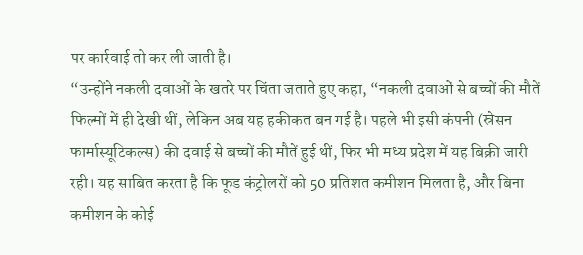पर कार्रवाई तो कर ली जाती है।
“उन्होंने नकली दवाओं के खतरे पर चिंता जताते हुए कहा, “नकली दवाओं से बच्चों की मौतें फिल्मों में ही देखी थीं, लेकिन अब यह हकीकत बन गई है। पहले भी इसी कंपनी (स्रेसन फार्मास्यूटिकल्स) की दवाई से बच्चों की मौतें हुई थीं, फिर भी मध्य प्रदेश में यह बिक्री जारी रही। यह साबित करता है कि फूड कंट्रोलरों को 50 प्रतिशत कमीशन मिलता है, और बिना कमीशन के कोई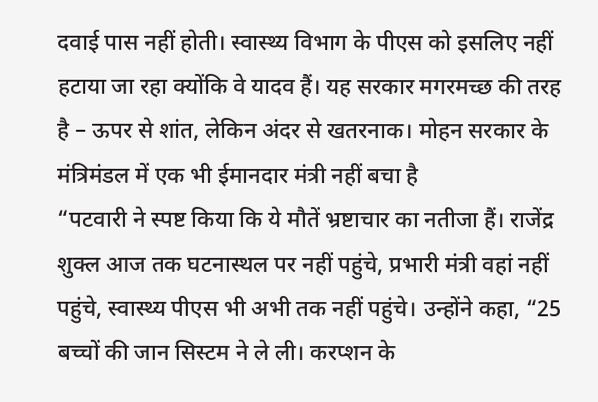दवाई पास नहीं होती। स्वास्थ्य विभाग के पीएस को इसलिए नहीं हटाया जा रहा क्योंकि वे यादव हैं। यह सरकार मगरमच्छ की तरह है – ऊपर से शांत, लेकिन अंदर से खतरनाक। मोहन सरकार के मंत्रिमंडल में एक भी ईमानदार मंत्री नहीं बचा है
“पटवारी ने स्पष्ट किया कि ये मौतें भ्रष्टाचार का नतीजा हैं। राजेंद्र शुक्ल आज तक घटनास्थल पर नहीं पहुंचे, प्रभारी मंत्री वहां नहीं पहुंचे, स्वास्थ्य पीएस भी अभी तक नहीं पहुंचे। उन्होंने कहा, “25 बच्चों की जान सिस्टम ने ले ली। करप्शन के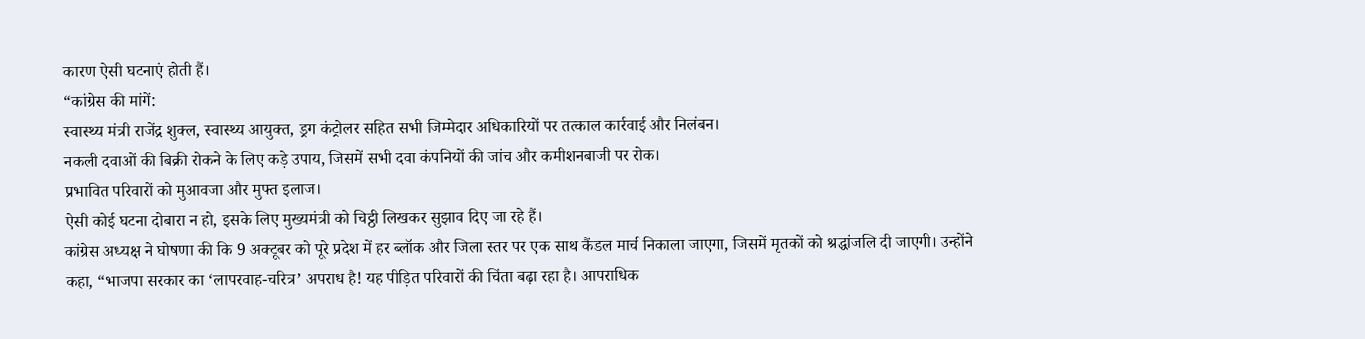कारण ऐसी घटनाएं होती हैं।
“कांग्रेस की मांगें:
स्वास्थ्य मंत्री राजेंद्र शुक्ल, स्वास्थ्य आयुक्त, ड्रग कंट्रोलर सहित सभी जिम्मेदार अधिकारियों पर तत्काल कार्रवाई और निलंबन।
नकली दवाओं की बिक्री रोकने के लिए कड़े उपाय, जिसमें सभी दवा कंपनियों की जांच और कमीशनबाजी पर रोक।
प्रभावित परिवारों को मुआवजा और मुफ्त इलाज।
ऐसी कोई घटना दोबारा न हो, इसके लिए मुख्यमंत्री को चिट्ठी लिखकर सुझाव दिए जा रहे हैं।
कांग्रेस अध्यक्ष ने घोषणा की कि 9 अक्टूबर को पूरे प्रदेश में हर ब्लॉक और जिला स्तर पर एक साथ कैंडल मार्च निकाला जाएगा, जिसमें मृतकों को श्रद्धांजलि दी जाएगी। उन्होंने कहा, “भाजपा सरकार का ‘लापरवाह-चरित्र’ अपराध है! यह पीड़ित परिवारों की चिंता बढ़ा रहा है। आपराधिक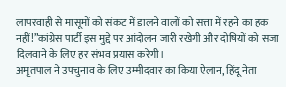लापरवाही से मासूमों को संकट में डालने वालों को सत्ता में रहने का हक नहीं!”कांग्रेस पार्टी इस मुद्दे पर आंदोलन जारी रखेगी और दोषियों को सजा दिलवाने के लिए हर संभव प्रयास करेगी।
अमृतपाल ने उपचुनाव के लिए उम्मीदवार का किया ऐलान, हिंदू नेता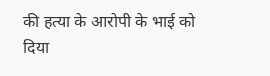की हत्या के आरोपी के भाई को दिया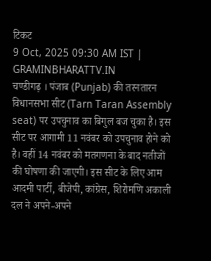टिकट
9 Oct, 2025 09:30 AM IST | GRAMINBHARATTV.IN
चण्डीगढ़ । पंजाब (Punjab) की तरनतारन विधानसभा सीट (Tarn Taran Assembly seat) पर उपचुनाव का बिगुल बज चुका है। इस सीट पर आगामी 11 नवंबर को उपचुनाव होने को है। वहीं 14 नवंबर को मतगणना के बाद नतीजों की घोषणा की जाएगी। इस सीट के लिए आम आदमी पार्टी, बीजेपी, कांग्रेस, शिरोमणि अकाली दल ने अपने-अपने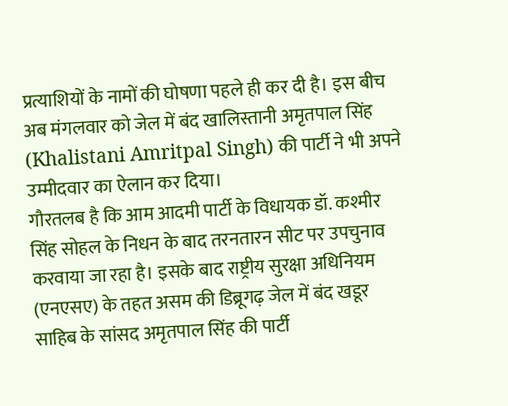प्रत्याशियों के नामों की घोषणा पहले ही कर दी है। इस बीच अब मंगलवार को जेल में बंद खालिस्तानी अमृतपाल सिंह (Khalistani Amritpal Singh) की पार्टी ने भी अपने उम्मीदवार का ऐलान कर दिया।
गौरतलब है कि आम आदमी पार्टी के विधायक डॉ. कश्मीर सिंह सोहल के निधन के बाद तरनतारन सीट पर उपचुनाव करवाया जा रहा है। इसके बाद राष्ट्रीय सुरक्षा अधिनियम (एनएसए) के तहत असम की डिब्रूगढ़ जेल में बंद खडूर साहिब के सांसद अमृतपाल सिंह की पार्टी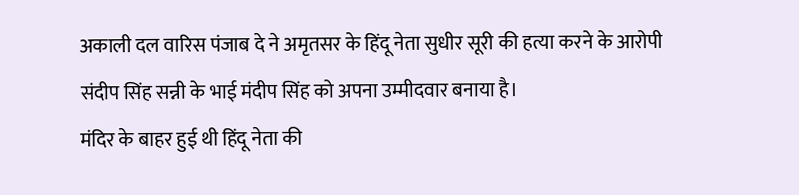अकाली दल वारिस पंजाब दे ने अमृतसर के हिंदू नेता सुधीर सूरी की हत्या करने के आरोपी संदीप सिंह सन्नी के भाई मंदीप सिंह को अपना उम्मीदवार बनाया है।
मंदिर के बाहर हुई थी हिंदू नेता की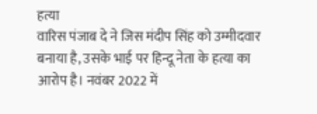हत्या
वारिस पंजाब दे ने जिस मंदीप सिंह को उम्मीदवार बनाया है, उसके भाई पर हिन्दू नेता के हत्या का आरोप है। नवंबर 2022 में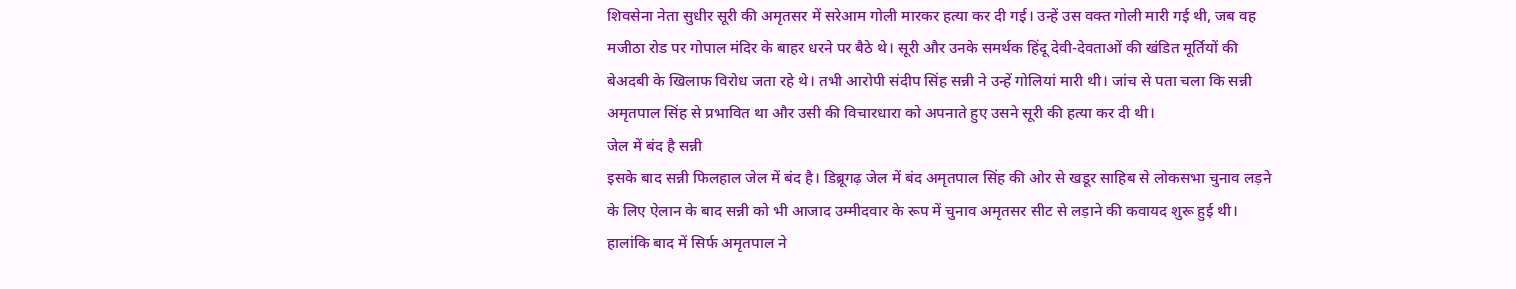शिवसेना नेता सुधीर सूरी की अमृतसर में सरेआम गोली मारकर हत्या कर दी गई। उन्हें उस वक्त गोली मारी गई थी, जब वह मजीठा रोड पर गोपाल मंदिर के बाहर धरने पर बैठे थे। सूरी और उनके समर्थक हिंदू देवी-देवताओं की खंडित मूर्तियों की बेअदबी के खिलाफ विरोध जता रहे थे। तभी आरोपी संदीप सिंह सन्नी ने उन्हें गोलियां मारी थी। जांच से पता चला कि सन्नी अमृतपाल सिंह से प्रभावित था और उसी की विचारधारा को अपनाते हुए उसने सूरी की हत्या कर दी थी।
जेल में बंद है सन्नी
इसके बाद सन्नी फिलहाल जेल में बंद है। डिब्रूगढ़ जेल में बंद अमृतपाल सिंह की ओर से खडूर साहिब से लोकसभा चुनाव लड़ने के लिए ऐलान के बाद सन्नी को भी आजाद उम्मीदवार के रूप में चुनाव अमृतसर सीट से लड़ाने की कवायद शुरू हुई थी। हालांकि बाद में सिर्फ अमृतपाल ने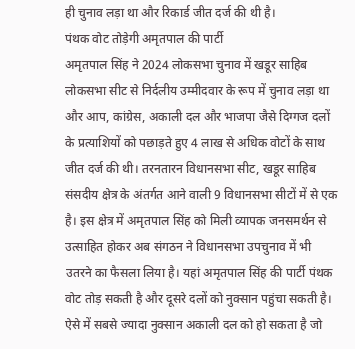ही चुनाव लड़ा था और रिकार्ड जीत दर्ज की थी है।
पंथक वोट तोड़ेगी अमृतपाल की पार्टी
अमृतपाल सिंह ने 2024 लोकसभा चुनाव में खडूर साहिब लोकसभा सीट से निर्दलीय उम्मीदवार के रूप में चुनाव लड़ा था और आप, कांग्रेस, अकाली दल और भाजपा जैसे दिग्गज दलों के प्रत्याशियों को पछाड़ते हुए 4 लाख से अधिक वोटों के साथ जीत दर्ज की थी। तरनतारन विधानसभा सीट, खडूर साहिब संसदीय क्षेत्र के अंतर्गत आने वाली 9 विधानसभा सीटों में से एक है। इस क्षेत्र में अमृतपाल सिंह को मिली व्यापक जनसमर्थन से उत्साहित होकर अब संगठन ने विधानसभा उपचुनाव में भी उतरने का फैसला लिया है। यहां अमृतपाल सिंह की पार्टी पंथक वोट तोड़ सकती है और दूसरे दलों को नुक्सान पहुंचा सकती है। ऐसे में सबसे ज्यादा नुक्सान अकाली दल को हो सकता है जो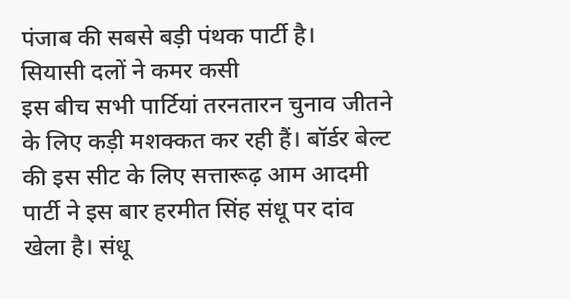पंजाब की सबसे बड़ी पंथक पार्टी है।
सियासी दलों ने कमर कसी
इस बीच सभी पार्टियां तरनतारन चुनाव जीतने के लिए कड़ी मशक्कत कर रही हैं। बॉर्डर बेल्ट की इस सीट के लिए सत्तारूढ़ आम आदमी पार्टी ने इस बार हरमीत सिंह संधू पर दांव खेला है। संधू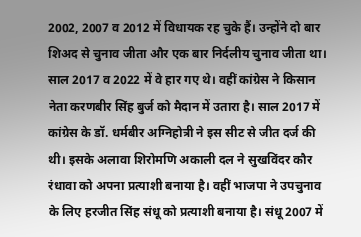2002, 2007 व 2012 में विधायक रह चुके हैं। उन्होंने दो बार शिअद से चुनाव जीता और एक बार निर्दलीय चुनाव जीता था। साल 2017 व 2022 में वे हार गए थे। वहीं कांग्रेस ने किसान नेता करणबीर सिंह बुर्ज को मैदान में उतारा है। साल 2017 में कांग्रेस के डॉ. धर्मबीर अग्निहोत्री ने इस सीट से जीत दर्ज की थी। इसके अलावा शिरोमणि अकाली दल ने सुखविंदर कौर रंधावा को अपना प्रत्याशी बनाया है। वहीं भाजपा ने उपचुनाव के लिए हरजीत सिंह संधू को प्रत्याशी बनाया है। संधू 2007 में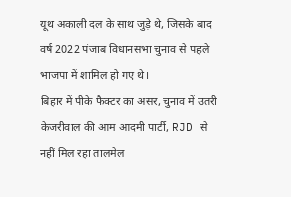यूथ अकाली दल के साथ जुड़े थे, जिसके बाद वर्ष 2022 पंजाब विधानसभा चुनाव से पहले भाजपा में शामिल हो गए थे।
बिहार में पीके फैक्टर का असर, चुनाव में उतरी केजरीवाल की आम आदमी पार्टी, RJD से नहीं मिल रहा तालमेल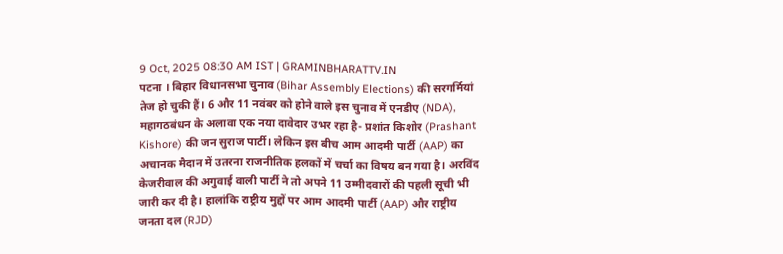9 Oct, 2025 08:30 AM IST | GRAMINBHARATTV.IN
पटना । बिहार विधानसभा चुनाव (Bihar Assembly Elections) की सरगर्मियां तेज हो चुकी हैं। 6 और 11 नवंबर को होने वाले इस चुनाव में एनडीए (NDA), महागठबंधन के अलावा एक नया दावेदार उभर रहा है- प्रशांत किशोर (Prashant Kishore) की जन सुराज पार्टी। लेकिन इस बीच आम आदमी पार्टी (AAP) का अचानक मैदान में उतरना राजनीतिक हलकों में चर्चा का विषय बन गया है। अरविंद केजरीवाल की अगुवाई वाली पार्टी ने तो अपने 11 उम्मीदवारों की पहली सूची भी जारी कर दी है। हालांकि राष्ट्रीय मुद्दों पर आम आदमी पार्टी (AAP) और राष्ट्रीय जनता दल (RJD)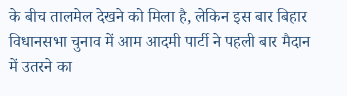के बीच तालमेल देखने को मिला है, लेकिन इस बार बिहार विधानसभा चुनाव में आम आदमी पार्टी ने पहली बार मैदान में उतरने का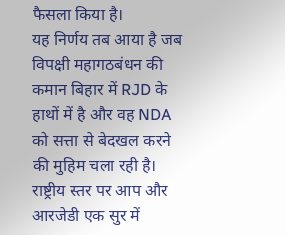फैसला किया है।
यह निर्णय तब आया है जब विपक्षी महागठबंधन की कमान बिहार में RJD के हाथों में है और वह NDA को सत्ता से बेदखल करने की मुहिम चला रही है। राष्ट्रीय स्तर पर आप और आरजेडी एक सुर में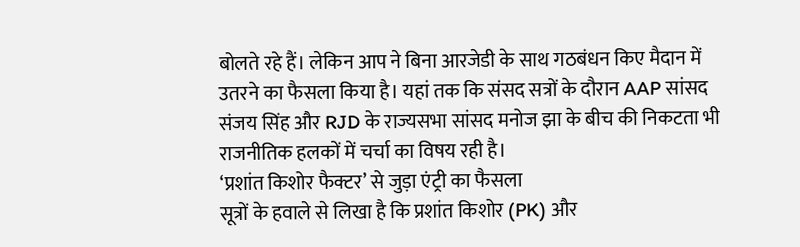बोलते रहे हैं। लेकिन आप ने बिना आरजेडी के साथ गठबंधन किए मैदान में उतरने का फैसला किया है। यहां तक कि संसद सत्रों के दौरान AAP सांसद संजय सिंह और RJD के राज्यसभा सांसद मनोज झा के बीच की निकटता भी राजनीतिक हलकों में चर्चा का विषय रही है।
‘प्रशांत किशोर फैक्टर’ से जुड़ा एंट्री का फैसला
सूत्रों के हवाले से लिखा है कि प्रशांत किशोर (PK) और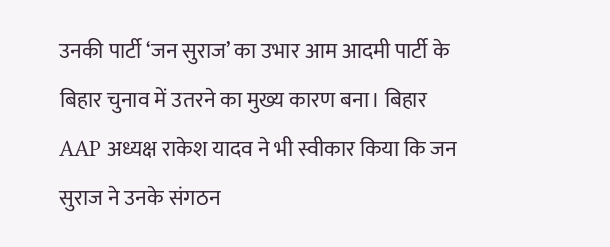उनकी पार्टी ‘जन सुराज’ का उभार आम आदमी पार्टी के बिहार चुनाव में उतरने का मुख्य कारण बना। बिहार AAP अध्यक्ष राकेश यादव ने भी स्वीकार किया कि जन सुराज ने उनके संगठन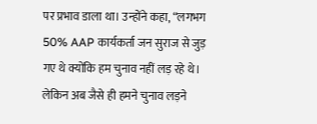पर प्रभाव डाला था। उन्होंने कहा, “लगभग 50% AAP कार्यकर्ता जन सुराज से जुड़ गए थे क्योंकि हम चुनाव नहीं लड़ रहे थे। लेकिन अब जैसे ही हमने चुनाव लड़ने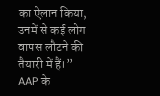का ऐलान किया, उनमें से कई लोग वापस लौटने की तैयारी में हैं।” AAP के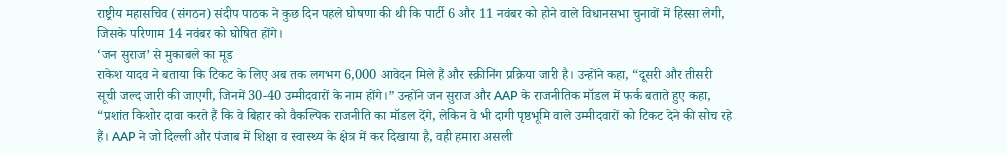राष्ट्रीय महासचिव (संगठन) संदीप पाठक ने कुछ दिन पहले घोषणा की थी कि पार्टी 6 और 11 नवंबर को होने वाले विधानसभा चुनावों में हिस्सा लेगी, जिसके परिणाम 14 नवंबर को घोषित होंगे।
‘जन सुराज’ से मुकाबले का मूड
राकेश यादव ने बताया कि टिकट के लिए अब तक लगभग 6,000 आवेदन मिले हैं और स्क्रीनिंग प्रक्रिया जारी है। उन्होंने कहा, “दूसरी और तीसरी सूची जल्द जारी की जाएगी, जिनमें 30-40 उम्मीदवारों के नाम होंगे।” उन्होंने जन सुराज और AAP के राजनीतिक मॉडल में फर्क बताते हुए कहा, “प्रशांत किशोर दावा करते हैं कि वे बिहार को वैकल्पिक राजनीति का मॉडल देंगे, लेकिन वे भी दागी पृष्ठभूमि वाले उम्मीदवारों को टिकट देने की सोच रहे हैं। AAP ने जो दिल्ली और पंजाब में शिक्षा व स्वास्थ्य के क्षेत्र में कर दिखाया है, वही हमारा असली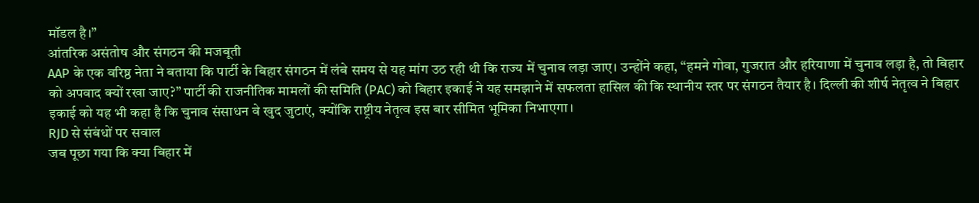मॉडल है।”
आंतरिक असंतोष और संगठन की मजबूती
AAP के एक वरिष्ठ नेता ने बताया कि पार्टी के बिहार संगठन में लंबे समय से यह मांग उठ रही थी कि राज्य में चुनाव लड़ा जाए। उन्होंने कहा, “हमने गोवा, गुजरात और हरियाणा में चुनाव लड़ा है, तो बिहार को अपवाद क्यों रखा जाए?” पार्टी की राजनीतिक मामलों की समिति (PAC) को बिहार इकाई ने यह समझाने में सफलता हासिल की कि स्थानीय स्तर पर संगठन तैयार है। दिल्ली की शीर्ष नेतृत्व ने बिहार इकाई को यह भी कहा है कि चुनाव संसाधन वे खुद जुटाएं, क्योंकि राष्ट्रीय नेतृत्व इस बार सीमित भूमिका निभाएगा।
RJD से संबंधों पर सवाल
जब पूछा गया कि क्या बिहार में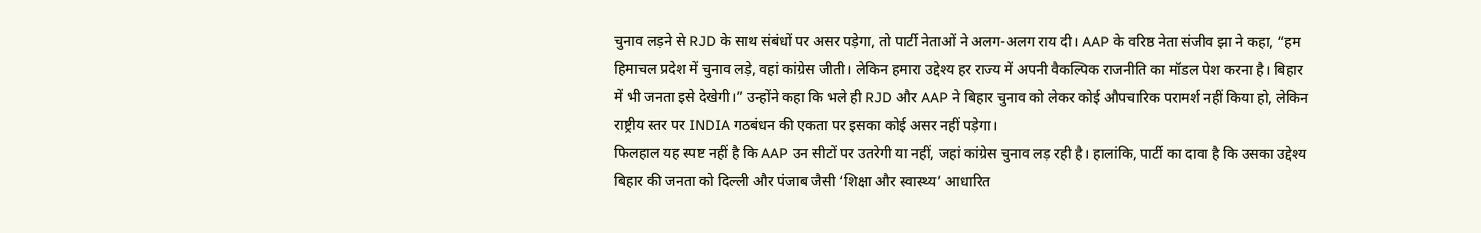चुनाव लड़ने से RJD के साथ संबंधों पर असर पड़ेगा, तो पार्टी नेताओं ने अलग-अलग राय दी। AAP के वरिष्ठ नेता संजीव झा ने कहा, “हम हिमाचल प्रदेश में चुनाव लड़े, वहां कांग्रेस जीती। लेकिन हमारा उद्देश्य हर राज्य में अपनी वैकल्पिक राजनीति का मॉडल पेश करना है। बिहार में भी जनता इसे देखेगी।” उन्होंने कहा कि भले ही RJD और AAP ने बिहार चुनाव को लेकर कोई औपचारिक परामर्श नहीं किया हो, लेकिन राष्ट्रीय स्तर पर INDIA गठबंधन की एकता पर इसका कोई असर नहीं पड़ेगा।
फिलहाल यह स्पष्ट नहीं है कि AAP उन सीटों पर उतरेगी या नहीं, जहां कांग्रेस चुनाव लड़ रही है। हालांकि, पार्टी का दावा है कि उसका उद्देश्य बिहार की जनता को दिल्ली और पंजाब जैसी ‘शिक्षा और स्वास्थ्य’ आधारित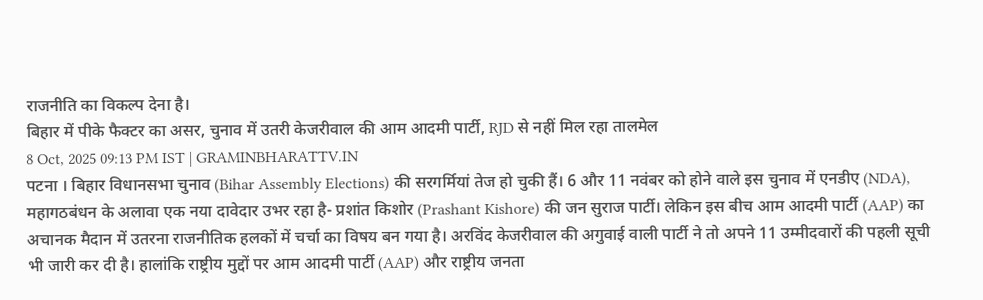राजनीति का विकल्प देना है।
बिहार में पीके फैक्टर का असर, चुनाव में उतरी केजरीवाल की आम आदमी पार्टी, RJD से नहीं मिल रहा तालमेल
8 Oct, 2025 09:13 PM IST | GRAMINBHARATTV.IN
पटना । बिहार विधानसभा चुनाव (Bihar Assembly Elections) की सरगर्मियां तेज हो चुकी हैं। 6 और 11 नवंबर को होने वाले इस चुनाव में एनडीए (NDA), महागठबंधन के अलावा एक नया दावेदार उभर रहा है- प्रशांत किशोर (Prashant Kishore) की जन सुराज पार्टी। लेकिन इस बीच आम आदमी पार्टी (AAP) का अचानक मैदान में उतरना राजनीतिक हलकों में चर्चा का विषय बन गया है। अरविंद केजरीवाल की अगुवाई वाली पार्टी ने तो अपने 11 उम्मीदवारों की पहली सूची भी जारी कर दी है। हालांकि राष्ट्रीय मुद्दों पर आम आदमी पार्टी (AAP) और राष्ट्रीय जनता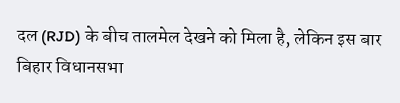दल (RJD) के बीच तालमेल देखने को मिला है, लेकिन इस बार बिहार विधानसभा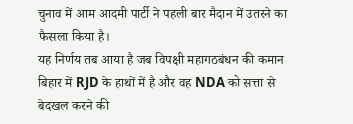चुनाव में आम आदमी पार्टी ने पहली बार मैदान में उतरने का फैसला किया है।
यह निर्णय तब आया है जब विपक्षी महागठबंधन की कमान बिहार में RJD के हाथों में है और वह NDA को सत्ता से बेदखल करने की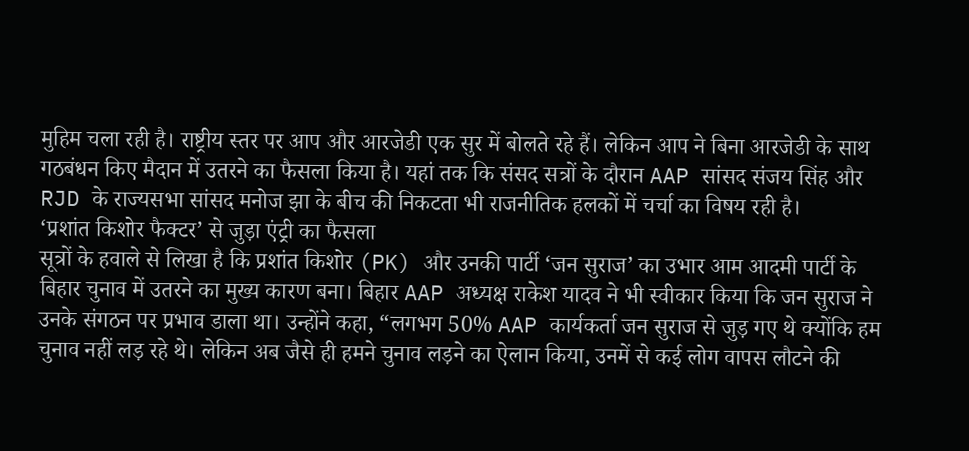मुहिम चला रही है। राष्ट्रीय स्तर पर आप और आरजेडी एक सुर में बोलते रहे हैं। लेकिन आप ने बिना आरजेडी के साथ गठबंधन किए मैदान में उतरने का फैसला किया है। यहां तक कि संसद सत्रों के दौरान AAP सांसद संजय सिंह और RJD के राज्यसभा सांसद मनोज झा के बीच की निकटता भी राजनीतिक हलकों में चर्चा का विषय रही है।
‘प्रशांत किशोर फैक्टर’ से जुड़ा एंट्री का फैसला
सूत्रों के हवाले से लिखा है कि प्रशांत किशोर (PK) और उनकी पार्टी ‘जन सुराज’ का उभार आम आदमी पार्टी के बिहार चुनाव में उतरने का मुख्य कारण बना। बिहार AAP अध्यक्ष राकेश यादव ने भी स्वीकार किया कि जन सुराज ने उनके संगठन पर प्रभाव डाला था। उन्होंने कहा, “लगभग 50% AAP कार्यकर्ता जन सुराज से जुड़ गए थे क्योंकि हम चुनाव नहीं लड़ रहे थे। लेकिन अब जैसे ही हमने चुनाव लड़ने का ऐलान किया, उनमें से कई लोग वापस लौटने की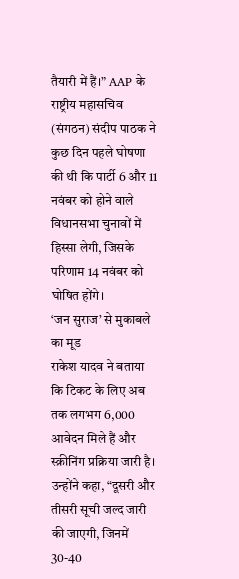तैयारी में हैं।” AAP के राष्ट्रीय महासचिव (संगठन) संदीप पाठक ने कुछ दिन पहले घोषणा की थी कि पार्टी 6 और 11 नवंबर को होने वाले विधानसभा चुनावों में हिस्सा लेगी, जिसके परिणाम 14 नवंबर को घोषित होंगे।
‘जन सुराज’ से मुकाबले का मूड
राकेश यादव ने बताया कि टिकट के लिए अब तक लगभग 6,000 आवेदन मिले हैं और स्क्रीनिंग प्रक्रिया जारी है। उन्होंने कहा, “दूसरी और तीसरी सूची जल्द जारी की जाएगी, जिनमें 30-40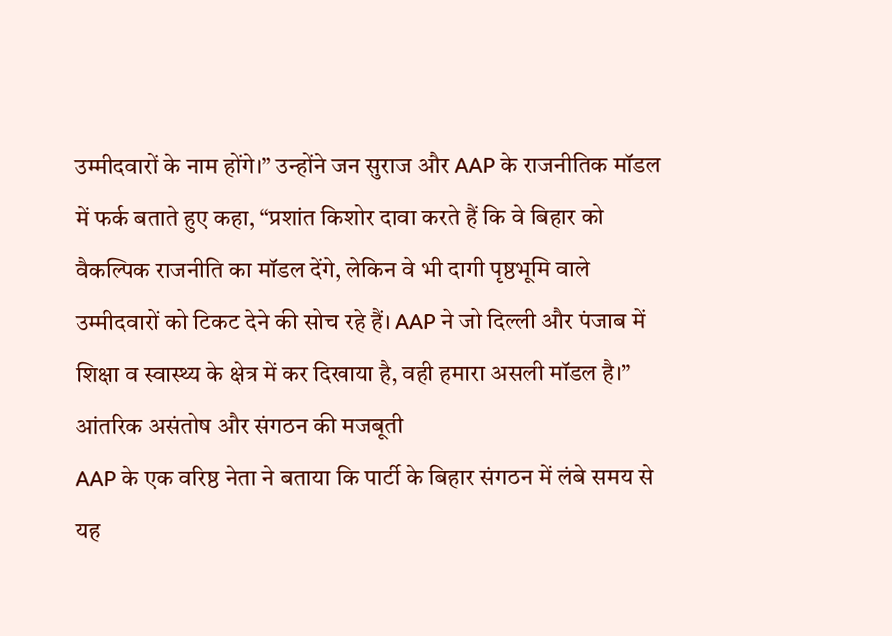उम्मीदवारों के नाम होंगे।” उन्होंने जन सुराज और AAP के राजनीतिक मॉडल में फर्क बताते हुए कहा, “प्रशांत किशोर दावा करते हैं कि वे बिहार को वैकल्पिक राजनीति का मॉडल देंगे, लेकिन वे भी दागी पृष्ठभूमि वाले उम्मीदवारों को टिकट देने की सोच रहे हैं। AAP ने जो दिल्ली और पंजाब में शिक्षा व स्वास्थ्य के क्षेत्र में कर दिखाया है, वही हमारा असली मॉडल है।”
आंतरिक असंतोष और संगठन की मजबूती
AAP के एक वरिष्ठ नेता ने बताया कि पार्टी के बिहार संगठन में लंबे समय से यह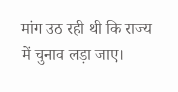मांग उठ रही थी कि राज्य में चुनाव लड़ा जाए।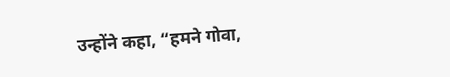उन्होंने कहा, “हमने गोवा,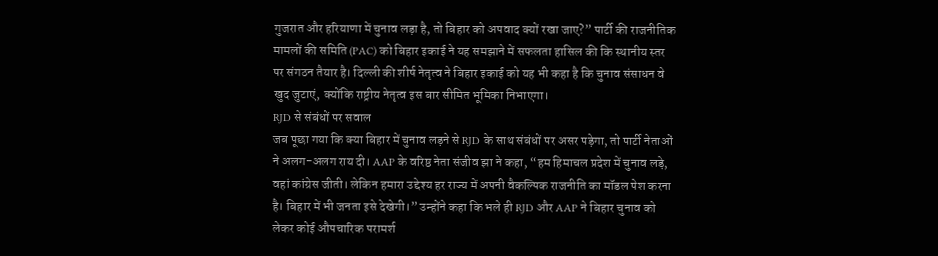गुजरात और हरियाणा में चुनाव लड़ा है, तो बिहार को अपवाद क्यों रखा जाए?” पार्टी की राजनीतिक मामलों की समिति (PAC) को बिहार इकाई ने यह समझाने में सफलता हासिल की कि स्थानीय स्तर पर संगठन तैयार है। दिल्ली की शीर्ष नेतृत्व ने बिहार इकाई को यह भी कहा है कि चुनाव संसाधन वे खुद जुटाएं, क्योंकि राष्ट्रीय नेतृत्व इस बार सीमित भूमिका निभाएगा।
RJD से संबंधों पर सवाल
जब पूछा गया कि क्या बिहार में चुनाव लड़ने से RJD के साथ संबंधों पर असर पड़ेगा, तो पार्टी नेताओं ने अलग-अलग राय दी। AAP के वरिष्ठ नेता संजीव झा ने कहा, “हम हिमाचल प्रदेश में चुनाव लड़े, वहां कांग्रेस जीती। लेकिन हमारा उद्देश्य हर राज्य में अपनी वैकल्पिक राजनीति का मॉडल पेश करना है। बिहार में भी जनता इसे देखेगी।” उन्होंने कहा कि भले ही RJD और AAP ने बिहार चुनाव को लेकर कोई औपचारिक परामर्श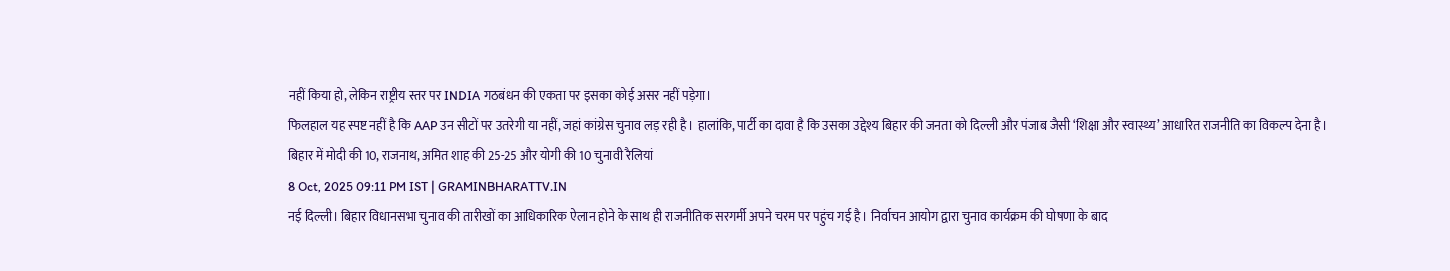नहीं किया हो, लेकिन राष्ट्रीय स्तर पर INDIA गठबंधन की एकता पर इसका कोई असर नहीं पड़ेगा।
फिलहाल यह स्पष्ट नहीं है कि AAP उन सीटों पर उतरेगी या नहीं, जहां कांग्रेस चुनाव लड़ रही है। हालांकि, पार्टी का दावा है कि उसका उद्देश्य बिहार की जनता को दिल्ली और पंजाब जैसी ‘शिक्षा और स्वास्थ्य’ आधारित राजनीति का विकल्प देना है।
बिहार में मोदी की 10, राजनाथ, अमित शाह की 25-25 और योगी की 10 चुनावी रैलियां
8 Oct, 2025 09:11 PM IST | GRAMINBHARATTV.IN
नई दिल्ली। बिहार विधानसभा चुनाव की तारीखों का आधिकारिक ऐलान होने के साथ ही राजनीतिक सरगर्मी अपने चरम पर पहुंच गई है। निर्वाचन आयोग द्वारा चुनाव कार्यक्रम की घोषणा के बाद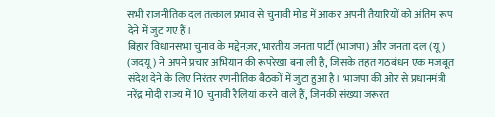सभी राजनीतिक दल तत्काल प्रभाव से चुनावी मोड में आकर अपनी तैयारियों को अंतिम रूप देने में जुट गए हैं।
बिहार विधानसभा चुनाव के मद्देनज़र, भारतीय जनता पार्टी (भाजपा) और जनता दल (यू) (जदयू) ने अपने प्रचार अभियान की रूपरेखा बना ली है, जिसके तहत गठबंधन एक मजबूत संदेश देने के लिए निरंतर रणनीतिक बैठकों में जुटा हुआ है। भाजपा की ओर से प्रधानमंत्री नरेंद्र मोदी राज्य में 10 चुनावी रैलियां करने वाले हैं, जिनकी संख्या जरूरत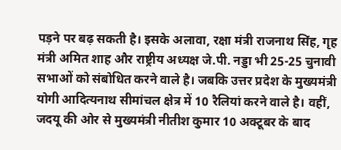पड़ने पर बढ़ सकती है। इसके अलावा, रक्षा मंत्री राजनाथ सिंह, गृह मंत्री अमित शाह और राष्ट्रीय अध्यक्ष जे.पी. नड्डा भी 25-25 चुनावी सभाओं को संबोधित करने वाले है। जबकि उत्तर प्रदेश के मुख्यमंत्री योगी आदित्यनाथ सीमांचल क्षेत्र में 10 रैलियां करने वाले है। वहीं, जदयू की ओर से मुख्यमंत्री नीतीश कुमार 10 अक्टूबर के बाद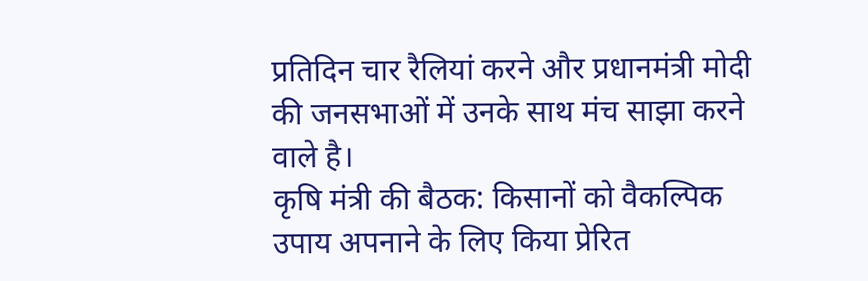प्रतिदिन चार रैलियां करने और प्रधानमंत्री मोदी की जनसभाओं में उनके साथ मंच साझा करने वाले है।
कृषि मंत्री की बैठक: किसानों को वैकल्पिक उपाय अपनाने के लिए किया प्रेरित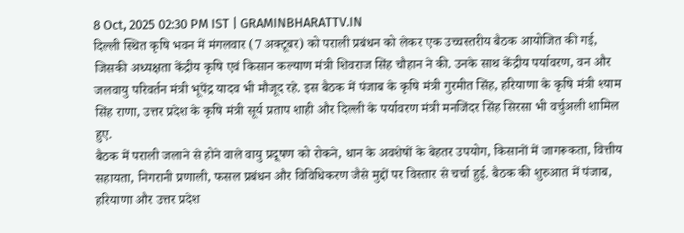8 Oct, 2025 02:30 PM IST | GRAMINBHARATTV.IN
दिल्ली स्थित कृषि भवन में मंगलवार (7 अक्टूबर) को पराली प्रबंधन को लेकर एक उच्चस्तरीय बैठक आयोजित की गई, जिसकी अध्यक्षता केंद्रीय कृषि एवं किसान कल्याण मंत्री शिवराज सिंह चौहान ने की. उनके साथ केंद्रीय पर्यावरण, वन और जलवायु परिवर्तन मंत्री भूपेंद्र यादव भी मौजूद रहे. इस बैठक में पंजाब के कृषि मंत्री गुरमीत सिंह, हरियाणा के कृषि मंत्री श्याम सिंह राणा, उत्तर प्रदेश के कृषि मंत्री सूर्य प्रताप शाही और दिल्ली के पर्यावरण मंत्री मनजिंदर सिंह सिरसा भी वर्चुअली शामिल हुए.
बैठक में पराली जलाने से होने वाले वायु प्रदूषण को रोकने, धान के अवशेषों के बेहतर उपयोग, किसानों में जागरूकता, वित्तीय सहायता, निगरानी प्रणाली, फसल प्रबंधन और विविधिकरण जैसे मुद्दों पर विस्तार से चर्चा हुई. बैठक की शुरुआत में पंजाब, हरियाणा और उत्तर प्रदेश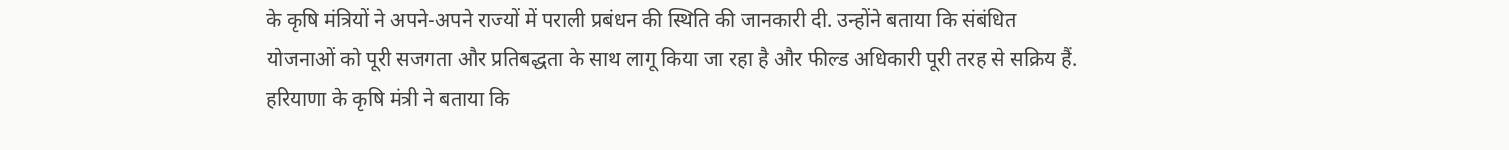के कृषि मंत्रियों ने अपने-अपने राज्यों में पराली प्रबंधन की स्थिति की जानकारी दी. उन्होंने बताया कि संबंधित योजनाओं को पूरी सजगता और प्रतिबद्धता के साथ लागू किया जा रहा है और फील्ड अधिकारी पूरी तरह से सक्रिय हैं. हरियाणा के कृषि मंत्री ने बताया कि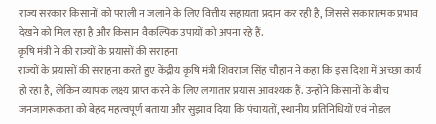राज्य सरकार किसानों को पराली न जलाने के लिए वित्तीय सहायता प्रदान कर रही है, जिससे सकारात्मक प्रभाव देखने को मिल रहा है और किसान वैकल्पिक उपायों को अपना रहे हैं.
कृषि मंत्री ने की राज्यों के प्रयासों की सराहना
राज्यों के प्रयासों की सराहना करते हुए केंद्रीय कृषि मंत्री शिवराज सिंह चौहान ने कहा कि इस दिशा में अच्छा कार्य हो रहा है, लेकिन व्यापक लक्ष्य प्राप्त करने के लिए लगातार प्रयास आवश्यक हैं. उन्होंने किसानों के बीच जनजागरूकता को बेहद महत्वपूर्ण बताया और सुझाव दिया कि पंचायतों, स्थानीय प्रतिनिधियों एवं नोडल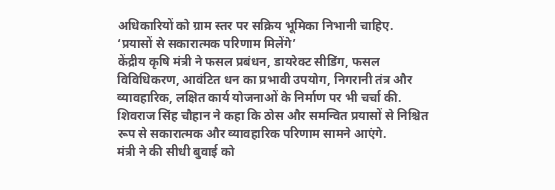अधिकारियों को ग्राम स्तर पर सक्रिय भूमिका निभानी चाहिए.
‘प्रयासों से सकारात्मक परिणाम मिलेंगे’
केंद्रीय कृषि मंत्री ने फसल प्रबंधन, डायरेक्ट सीडिंग, फसल विविधिकरण, आवंटित धन का प्रभावी उपयोग, निगरानी तंत्र और व्यावहारिक, लक्षित कार्य योजनाओं के निर्माण पर भी चर्चा की. शिवराज सिंह चौहान ने कहा कि ठोस और समन्वित प्रयासों से निश्चित रूप से सकारात्मक और व्यावहारिक परिणाम सामने आएंगे.
मंत्री ने की सीधी बुवाई को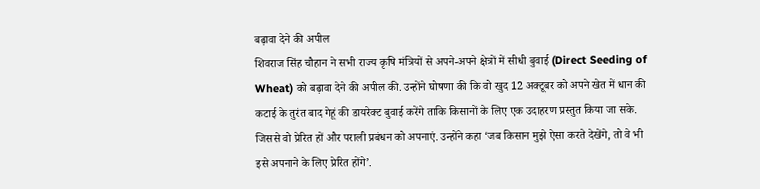बढ़ावा देने की अपील
शिवराज सिंह चौहान ने सभी राज्य कृषि मंत्रियों से अपने-अपने क्षेत्रों में सीधी बुवाई (Direct Seeding of Wheat) को बढ़ावा देने की अपील की. उन्होंने घोषणा की कि वो खुद 12 अक्टूबर को अपने खेत में धान की कटाई के तुरंत बाद गेहूं की डायरेक्ट बुवाई करेंगे ताकि किसानों के लिए एक उदाहरण प्रस्तुत किया जा सके. जिससे वो प्रेरित हों और पराली प्रबंधन को अपनाएं. उन्होंने कहा ‘जब किसान मुझे ऐसा करते देखेंगे, तो वे भी इसे अपनाने के लिए प्रेरित होंगे’.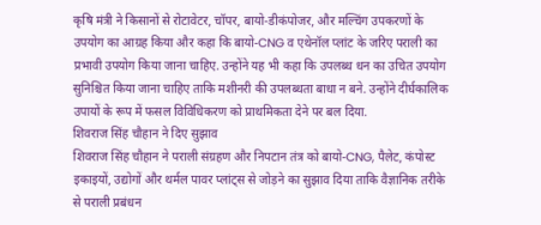कृषि मंत्री ने किसानों से रोटावेटर, चॉपर, बायो-डीकंपोजर, और मल्चिंग उपकरणों के उपयोग का आग्रह किया और कहा कि बायो-CNG व एथेनॉल प्लांट के जरिए पराली का प्रभावी उपयोग किया जाना चाहिए. उन्होंने यह भी कहा कि उपलब्ध धन का उचित उपयोग सुनिश्चित किया जाना चाहिए ताकि मशीनरी की उपलब्धता बाधा न बने. उन्होंने दीर्घकालिक उपायों के रूप में फसल विविधिकरण को प्राथमिकता देने पर बल दिया.
शिवराज सिंह चौहान ने दिए सुझाव
शिवराज सिंह चौहान ने पराली संग्रहण और निपटान तंत्र को बायो-CNG, पैलेट, कंपोस्ट इकाइयों, उद्योगों और थर्मल पावर प्लांट्स से जोड़ने का सुझाव दिया ताकि वैज्ञानिक तरीके से पराली प्रबंधन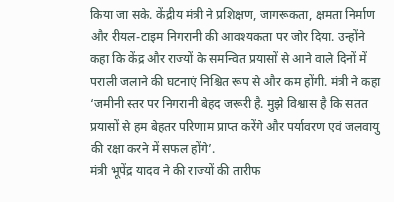किया जा सके. केंद्रीय मंत्री ने प्रशिक्षण, जागरूकता, क्षमता निर्माण और रीयल-टाइम निगरानी की आवश्यकता पर जोर दिया. उन्होंने कहा कि केंद्र और राज्यों के समन्वित प्रयासों से आने वाले दिनों में पराली जलाने की घटनाएं निश्चित रूप से और कम होंगी. मंत्री ने कहा ‘जमीनी स्तर पर निगरानी बेहद जरूरी है. मुझे विश्वास है कि सतत प्रयासों से हम बेहतर परिणाम प्राप्त करेंगे और पर्यावरण एवं जलवायु की रक्षा करने में सफल होंगे’.
मंत्री भूपेंद्र यादव ने की राज्यों की तारीफ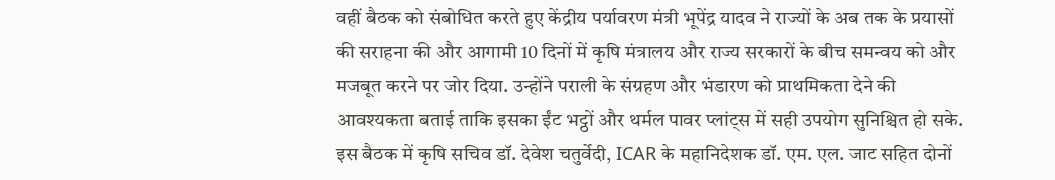वहीं बैठक को संबोधित करते हुए केंद्रीय पर्यावरण मंत्री भूपेंद्र यादव ने राज्यों के अब तक के प्रयासों की सराहना की और आगामी 10 दिनों में कृषि मंत्रालय और राज्य सरकारों के बीच समन्वय को और मजबूत करने पर जोर दिया. उन्होंने पराली के संग्रहण और भंडारण को प्राथमिकता देने की आवश्यकता बताई ताकि इसका ईंट भट्ठों और थर्मल पावर प्लांट्स में सही उपयोग सुनिश्चित हो सके. इस बैठक में कृषि सचिव डॉ. देवेश चतुर्वेदी, ICAR के महानिदेशक डॉ. एम. एल. जाट सहित दोनों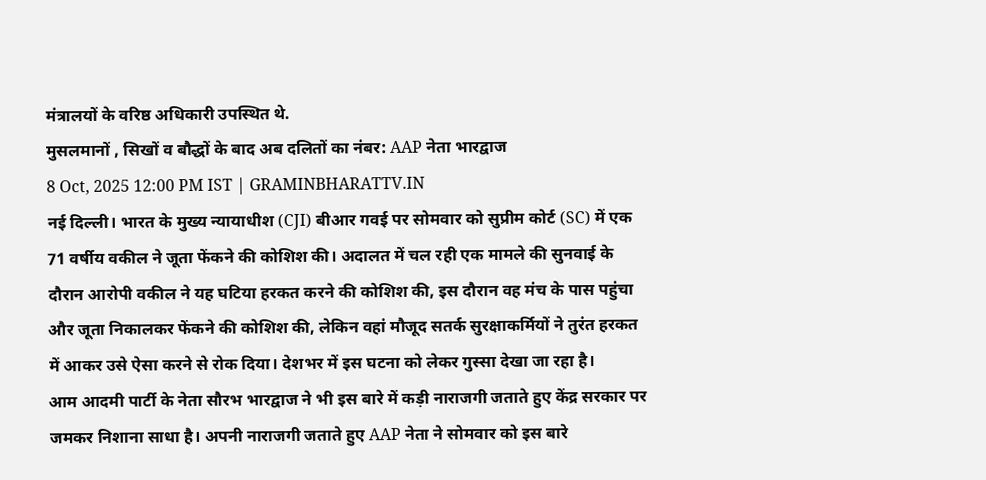मंत्रालयों के वरिष्ठ अधिकारी उपस्थित थे.
मुसलमानों , सिखों व बौद्धों के बाद अब दलितों का नंबर: AAP नेता भारद्वाज
8 Oct, 2025 12:00 PM IST | GRAMINBHARATTV.IN
नई दिल्ली। भारत के मुख्य न्यायाधीश (CJI) बीआर गवई पर सोमवार को सुप्रीम कोर्ट (SC) में एक 71 वर्षीय वकील ने जूता फेंकने की कोशिश की। अदालत में चल रही एक मामले की सुनवाई के दौरान आरोपी वकील ने यह घटिया हरकत करने की कोशिश की, इस दौरान वह मंच के पास पहुंचा और जूता निकालकर फेंकने की कोशिश की, लेकिन वहां मौजूद सतर्क सुरक्षाकर्मियों ने तुरंत हरकत में आकर उसे ऐसा करने से रोक दिया। देशभर में इस घटना को लेकर गुस्सा देखा जा रहा है।
आम आदमी पार्टी के नेता सौरभ भारद्वाज ने भी इस बारे में कड़ी नाराजगी जताते हुए केंद्र सरकार पर जमकर निशाना साधा है। अपनी नाराजगी जताते हुए AAP नेता ने सोमवार को इस बारे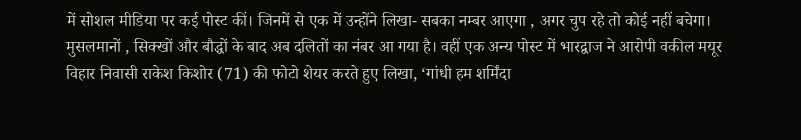में सोशल मीडिया पर कई पोस्ट कीं। जिनमें से एक में उन्होंने लिखा- सबका नम्बर आएगा , अगर चुप रहे तो कोई नहीं बचेगा। मुसलमानों , सिक्खों और बौद्धों के बाद अब दलितों का नंबर आ गया है। वहीं एक अन्य पोस्ट में भारद्वाज ने आरोपी वकील मयूर विहार निवासी राकेश किशोर (71) की फोटो शेयर करते हुए लिखा, ‘गांधी हम शर्मिंदा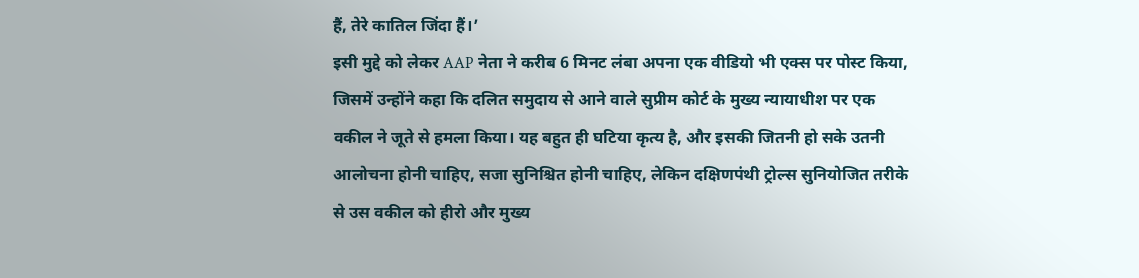हैं, तेरे कातिल जिंदा हैं।’
इसी मुद्दे को लेकर AAP नेता ने करीब 6 मिनट लंबा अपना एक वीडियो भी एक्स पर पोस्ट किया, जिसमें उन्होंने कहा कि दलित समुदाय से आने वाले सुप्रीम कोर्ट के मुख्य न्यायाधीश पर एक वकील ने जूते से हमला किया। यह बहुत ही घटिया कृत्य है, और इसकी जितनी हो सके उतनी आलोचना होनी चाहिए, सजा सुनिश्चित होनी चाहिए, लेकिन दक्षिणपंथी ट्रोल्स सुनियोजित तरीके से उस वकील को हीरो और मुख्य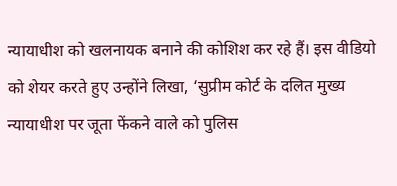न्यायाधीश को खलनायक बनाने की कोशिश कर रहे हैं। इस वीडियो को शेयर करते हुए उन्होंने लिखा, ‘सुप्रीम कोर्ट के दलित मुख्य न्यायाधीश पर जूता फेंकने वाले को पुलिस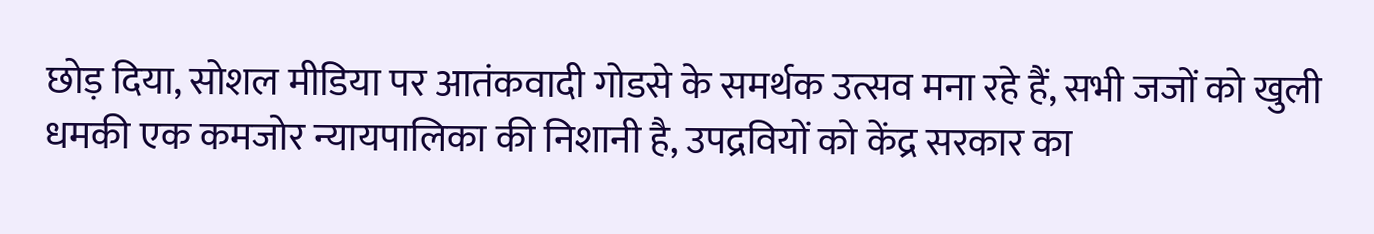छोड़ दिया, सोशल मीडिया पर आतंकवादी गोडसे के समर्थक उत्सव मना रहे हैं, सभी जजों को खुली धमकी एक कमजोर न्यायपालिका की निशानी है, उपद्रवियों को केंद्र सरकार का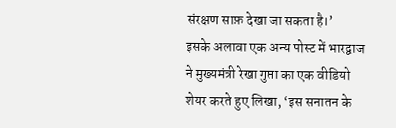संरक्षण साफ़ देखा जा सकता है।’
इसके अलावा एक अन्य पोस्ट में भारद्वाज ने मुख्यमंत्री रेखा गुप्ता का एक वीडियो शेयर करते हुए लिखा, ‘इस सनातन के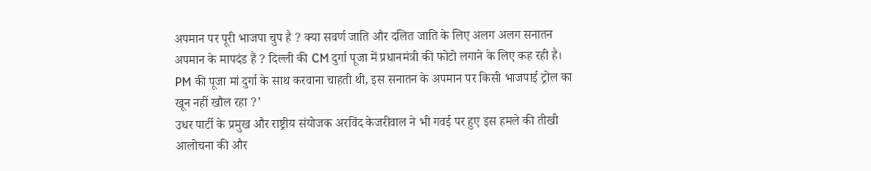अपमान पर पूरी भाजपा चुप है ? क्या सवर्ण जाति और दलित जाति के लिए अलग अलग सनातन अपमान के मापदंड हैं ? दिल्ली की CM दुर्गा पूजा में प्रधानमंत्री की फोटो लगाने के लिए कह रही है। PM की पूजा मां दुर्गा के साथ करवाना चाहती थी, इस सनातन के अपमान पर किसी भाजपाई ट्रोल का खून नहीं खौल रहा ?’
उधर पार्टी के प्रमुख और राष्ट्रीय संयोजक अरविंद केजरीवाल ने भी गवई पर हुए इस हमले की तीखी आलोचना की और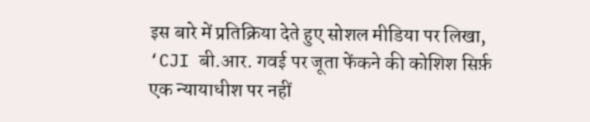इस बारे में प्रतिक्रिया देते हुए सोशल मीडिया पर लिखा, ‘CJI बी.आर. गवई पर जूता फेंकने की कोशिश सिर्फ़ एक न्यायाधीश पर नहीं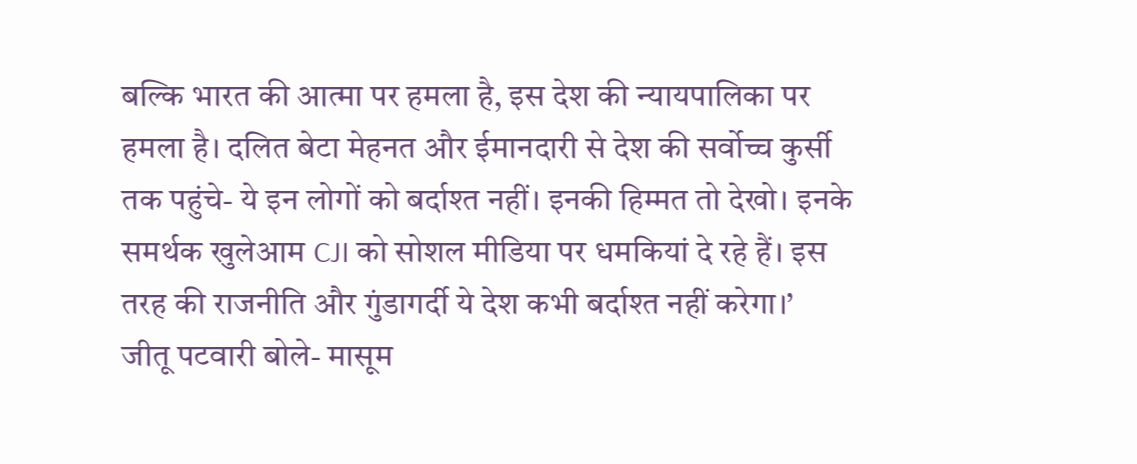बल्कि भारत की आत्मा पर हमला है, इस देश की न्यायपालिका पर हमला है। दलित बेटा मेहनत और ईमानदारी से देश की सर्वोच्च कुर्सी तक पहुंचे- ये इन लोगों को बर्दाश्त नहीं। इनकी हिम्मत तो देखो। इनके समर्थक खुलेआम CJI को सोशल मीडिया पर धमकियां दे रहे हैं। इस तरह की राजनीति और गुंडागर्दी ये देश कभी बर्दाश्त नहीं करेगा।’
जीतू पटवारी बोले- मासूम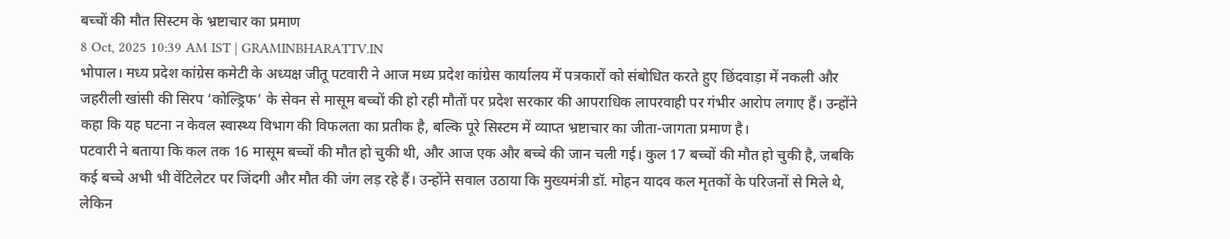बच्चों की मौत सिस्टम के भ्रष्टाचार का प्रमाण
8 Oct, 2025 10:39 AM IST | GRAMINBHARATTV.IN
भोपाल। मध्य प्रदेश कांग्रेस कमेटी के अध्यक्ष जीतू पटवारी ने आज मध्य प्रदेश कांग्रेस कार्यालय में पत्रकारों को संबोधित करते हुए छिंदवाड़ा में नकली और जहरीली खांसी की सिरप ‘कोल्ड्रिफ’ के सेवन से मासूम बच्चों की हो रही मौतों पर प्रदेश सरकार की आपराधिक लापरवाही पर गंभीर आरोप लगाए हैं। उन्होंने कहा कि यह घटना न केवल स्वास्थ्य विभाग की विफलता का प्रतीक है, बल्कि पूरे सिस्टम में व्याप्त भ्रष्टाचार का जीता-जागता प्रमाण है।
पटवारी ने बताया कि कल तक 16 मासूम बच्चों की मौत हो चुकी थी, और आज एक और बच्चे की जान चली गई। कुल 17 बच्चों की मौत हो चुकी है, जबकि कई बच्चे अभी भी वेंटिलेटर पर जिंदगी और मौत की जंग लड़ रहे हैं। उन्होंने सवाल उठाया कि मुख्यमंत्री डॉ. मोहन यादव कल मृतकों के परिजनों से मिले थे, लेकिन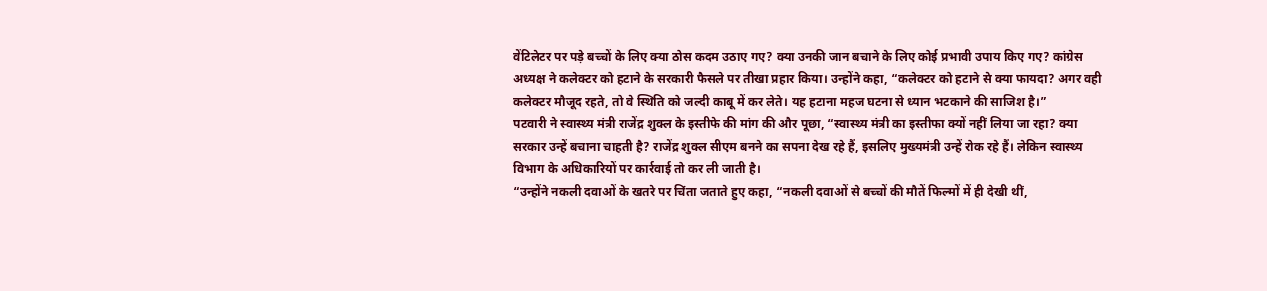वेंटिलेटर पर पड़े बच्चों के लिए क्या ठोस कदम उठाए गए? क्या उनकी जान बचाने के लिए कोई प्रभावी उपाय किए गए? कांग्रेस अध्यक्ष ने कलेक्टर को हटाने के सरकारी फैसले पर तीखा प्रहार किया। उन्होंने कहा, “कलेक्टर को हटाने से क्या फायदा? अगर वही कलेक्टर मौजूद रहते, तो वे स्थिति को जल्दी काबू में कर लेते। यह हटाना महज घटना से ध्यान भटकाने की साजिश है।”
पटवारी ने स्वास्थ्य मंत्री राजेंद्र शुक्ल के इस्तीफे की मांग की और पूछा, “स्वास्थ्य मंत्री का इस्तीफा क्यों नहीं लिया जा रहा? क्या सरकार उन्हें बचाना चाहती है? राजेंद्र शुक्ल सीएम बनने का सपना देख रहे हैं, इसलिए मुख्यमंत्री उन्हें रोक रहे हैं। लेकिन स्वास्थ्य विभाग के अधिकारियों पर कार्रवाई तो कर ली जाती है।
“उन्होंने नकली दवाओं के खतरे पर चिंता जताते हुए कहा, “नकली दवाओं से बच्चों की मौतें फिल्मों में ही देखी थीं,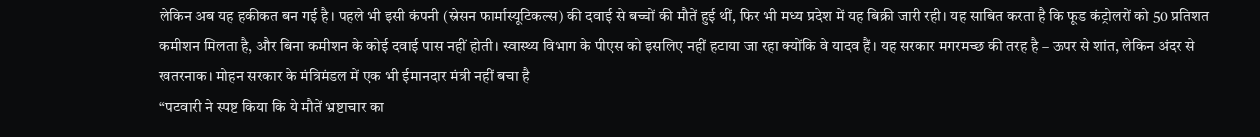लेकिन अब यह हकीकत बन गई है। पहले भी इसी कंपनी (स्रेसन फार्मास्यूटिकल्स) की दवाई से बच्चों की मौतें हुई थीं, फिर भी मध्य प्रदेश में यह बिक्री जारी रही। यह साबित करता है कि फूड कंट्रोलरों को 50 प्रतिशत कमीशन मिलता है, और बिना कमीशन के कोई दवाई पास नहीं होती। स्वास्थ्य विभाग के पीएस को इसलिए नहीं हटाया जा रहा क्योंकि वे यादव हैं। यह सरकार मगरमच्छ की तरह है – ऊपर से शांत, लेकिन अंदर से खतरनाक। मोहन सरकार के मंत्रिमंडल में एक भी ईमानदार मंत्री नहीं बचा है
“पटवारी ने स्पष्ट किया कि ये मौतें भ्रष्टाचार का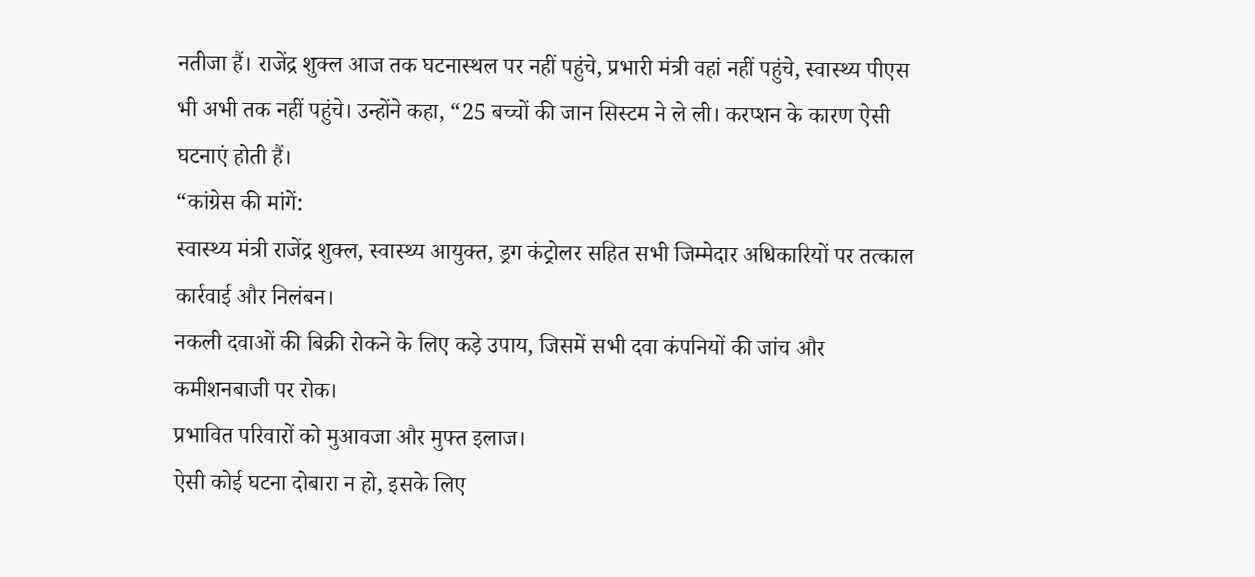नतीजा हैं। राजेंद्र शुक्ल आज तक घटनास्थल पर नहीं पहुंचे, प्रभारी मंत्री वहां नहीं पहुंचे, स्वास्थ्य पीएस भी अभी तक नहीं पहुंचे। उन्होंने कहा, “25 बच्चों की जान सिस्टम ने ले ली। करप्शन के कारण ऐसी घटनाएं होती हैं।
“कांग्रेस की मांगें:
स्वास्थ्य मंत्री राजेंद्र शुक्ल, स्वास्थ्य आयुक्त, ड्रग कंट्रोलर सहित सभी जिम्मेदार अधिकारियों पर तत्काल कार्रवाई और निलंबन।
नकली दवाओं की बिक्री रोकने के लिए कड़े उपाय, जिसमें सभी दवा कंपनियों की जांच और कमीशनबाजी पर रोक।
प्रभावित परिवारों को मुआवजा और मुफ्त इलाज।
ऐसी कोई घटना दोबारा न हो, इसके लिए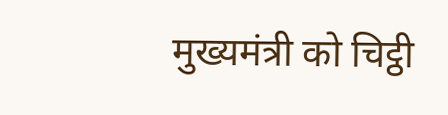मुख्यमंत्री को चिट्ठी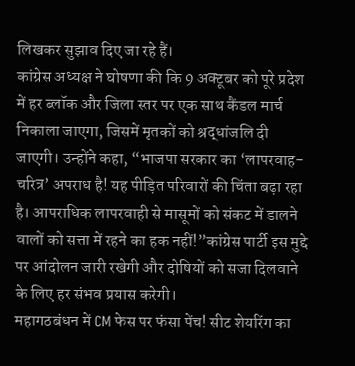लिखकर सुझाव दिए जा रहे हैं।
कांग्रेस अध्यक्ष ने घोषणा की कि 9 अक्टूबर को पूरे प्रदेश में हर ब्लॉक और जिला स्तर पर एक साथ कैंडल मार्च निकाला जाएगा, जिसमें मृतकों को श्रद्धांजलि दी जाएगी। उन्होंने कहा, “भाजपा सरकार का ‘लापरवाह-चरित्र’ अपराध है! यह पीड़ित परिवारों की चिंता बढ़ा रहा है। आपराधिक लापरवाही से मासूमों को संकट में डालने वालों को सत्ता में रहने का हक नहीं!”कांग्रेस पार्टी इस मुद्दे पर आंदोलन जारी रखेगी और दोषियों को सजा दिलवाने के लिए हर संभव प्रयास करेगी।
महागठबंधन में CM फेस पर फंसा पेंच! सीट शेयरिंग का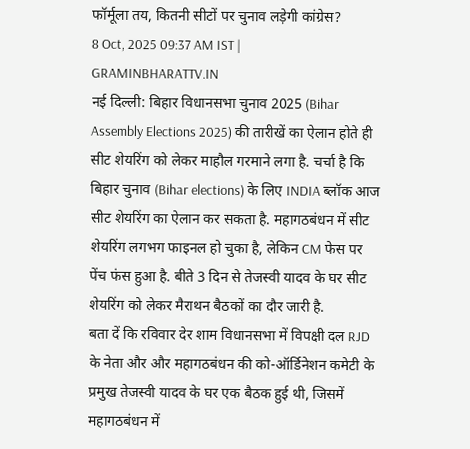फॉर्मूला तय, कितनी सीटों पर चुनाव लड़ेगी कांग्रेस?
8 Oct, 2025 09:37 AM IST | GRAMINBHARATTV.IN
नई दिल्ली: बिहार विधानसभा चुनाव 2025 (Bihar Assembly Elections 2025) की तारीखें का ऐलान होते ही सीट शेयरिंग को लेकर माहौल गरमाने लगा है. चर्चा है कि बिहार चुनाव (Bihar elections) के लिए INDIA ब्लॉक आज सीट शेयरिंग का ऐलान कर सकता है. महागठबंधन में सीट शेयरिंग लगभग फाइनल हो चुका है, लेकिन CM फेस पर पेंच फंस हुआ है. बीते 3 दिन से तेजस्वी यादव के घर सीट शेयरिंग को लेकर मैराथन बैठकों का दौर जारी है.
बता दें कि रविवार देर शाम विधानसभा में विपक्षी दल RJD के नेता और और महागठबंधन की को-ऑर्डिनेशन कमेटी के प्रमुख तेजस्वी यादव के घर एक बैठक हुई थी, जिसमें महागठबंधन में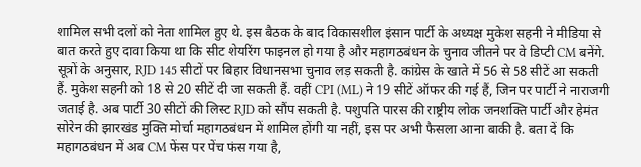शामिल सभी दलों को नेता शामिल हुए थे. इस बैठक के बाद विकासशील इंसान पार्टी के अध्यक्ष मुकेश सहनी ने मीडिया से बात करते हुए दावा किया था कि सीट शेयरिंग फाइनल हो गया है और महागठबंधन के चुनाव जीतने पर वे डिप्टी CM बनेंगे.
सूत्रों के अनुसार, RJD 145 सीटों पर बिहार विधानसभा चुनाव लड़ सकती है. कांग्रेस के खाते में 56 से 58 सीटें आ सकती हैं. मुकेश सहनी को 18 से 20 सीटें दी जा सकती हैं. वहीं CPI (ML) ने 19 सीटें ऑफर की गई हैं, जिन पर पार्टी ने नाराजगी जताई है. अब पार्टी 30 सीटों की लिस्ट RJD को सौंप सकती है. पशुपति पारस की राष्ट्रीय लोक जनशक्ति पार्टी और हेमंत सोरेन की झारखंड मुक्ति मोर्चा महागठबंधन में शामिल होंगी या नहीं, इस पर अभी फैसला आना बाकी है. बता दें कि महागठबंधन में अब CM फेंस पर पेंच फंस गया है,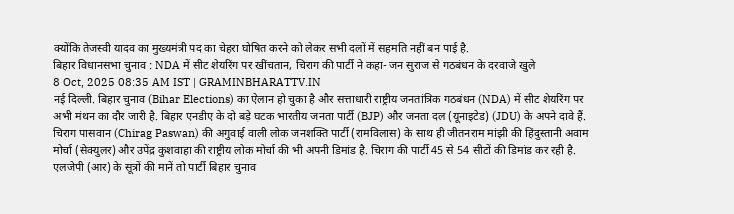क्योंकि तेजस्वी यादव का मुख्यमंत्री पद का चेहरा घोषित करने को लेकर सभी दलों में सहमति नहीं बन पाई है.
बिहार विधानसभा चुनाव : NDA में सीट शेयरिंग पर खींचतान, चिराग की पार्टी ने कहा- जन सुराज से गठबंधन के दरवाजे खुले
8 Oct, 2025 08:35 AM IST | GRAMINBHARATTV.IN
नई दिल्ली. बिहार चुनाव (Bihar Elections) का ऐलान हो चुका है और सत्ताधारी राष्ट्रीय जनतांत्रिक गठबंधन (NDA) में सीट शेयरिंग पर अभी मंथन का दौर जारी है. बिहार एनडीए के दो बड़े घटक भारतीय जनता पार्टी (BJP) और जनता दल (यूनाइटेड) (JDU) के अपने दावे हैं. चिराग पासवान (Chirag Paswan) की अगुवाई वाली लोक जनशक्ति पार्टी (रामविलास) के साथ ही जीतनराम मांझी की हिंदुस्तानी अवाम मोर्चा (सेक्युलर) और उपेंद्र कुशवाहा की राष्ट्रीय लोक मोर्चा की भी अपनी डिमांड है. चिराग की पार्टी 45 से 54 सीटों की डिमांड कर रही है.
एलजेपी (आर) के सूत्रों की मानें तो पार्टी बिहार चुनाव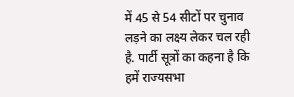में 45 से 54 सीटों पर चुनाव लड़ने का लक्ष्य लेकर चल रही है. पार्टी सूत्रों का कहना है कि हमें राज्यसभा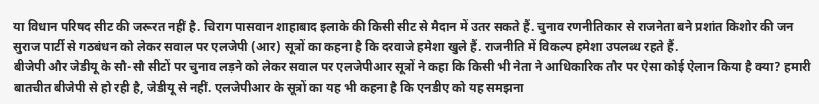या विधान परिषद सीट की जरूरत नहीं है. चिराग पासवान शाहाबाद इलाके की किसी सीट से मैदान में उतर सकते हैं. चुनाव रणनीतिकार से राजनेता बने प्रशांत किशोर की जन सुराज पार्टी से गठबंधन को लेकर सवाल पर एलजेपी (आर) सूत्रों का कहना है कि दरवाजे हमेशा खुले हैं. राजनीति में विकल्प हमेशा उपलब्ध रहते हैं.
बीजेपी और जेडीयू के सौ-सौ सीटों पर चुनाव लड़ने को लेकर सवाल पर एलजेपीआर सूत्रों ने कहा कि किसी भी नेता ने आधिकारिक तौर पर ऐसा कोई ऐलान किया है क्या? हमारी बातचीत बीजेपी से हो रही है, जेडीयू से नहीं. एलजेपीआर के सूत्रों का यह भी कहना है कि एनडीए को यह समझना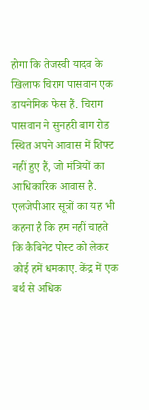होगा कि तेजस्वी यादव के खिलाफ चिराग पासवान एक डायनेमिक फेस हैं. चिराग पासवान ने सुनहरी बाग रोड स्थित अपने आवास में शिफ्ट नहीं हुए हैं, जो मंत्रियों का आधिकारिक आवास है.
एलजेपीआर सूत्रों का यह भी कहना है कि हम नहीं चाहते कि कैबिनेट पोस्ट को लेकर कोई हमें धमकाए. केंद्र में एक बर्थ से अधिक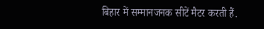बिहार में सम्मानजनक सीटें मैटर करती हैं.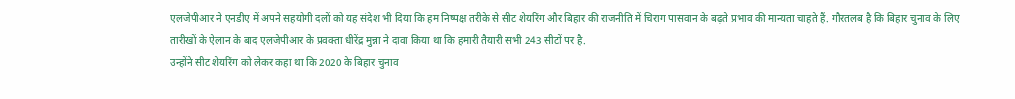एलजेपीआर ने एनडीए में अपने सहयोगी दलों को यह संदेश भी दिया कि हम निष्पक्ष तरीके से सीट शेयरिंग और बिहार की राजनीति में चिराग पासवान के बढ़ते प्रभाव की मान्यता चाहते हैं. गौरतलब है कि बिहार चुनाव के लिए तारीखों के ऐलान के बाद एलजेपीआर के प्रवक्ता धीरेंद्र मुन्ना ने दावा किया था कि हमारी तैयारी सभी 243 सीटों पर है.
उन्होंने सीट शेयरिंग को लेकर कहा था कि 2020 के बिहार चुनाव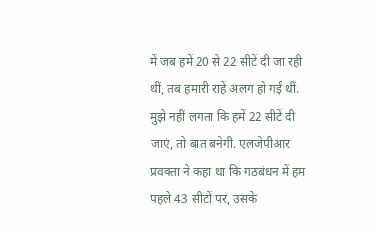में जब हमें 20 से 22 सीटें दी जा रही थीं, तब हमारी राहें अलग हो गई थीं. मुझे नहीं लगता कि हमें 22 सीटें दी जाएं, तो बात बनेगी. एलजेपीआर प्रवक्ता ने कहा था कि गठबंधन में हम पहले 43 सीटों पर, उसके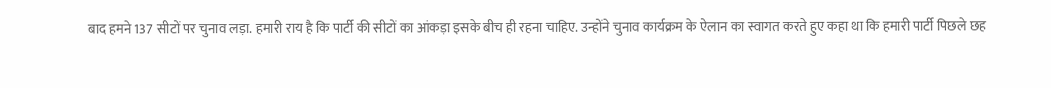बाद हमने 137 सीटों पर चुनाव लड़ा. हमारी राय है कि पार्टी की सीटों का आंकड़ा इसके बीच ही रहना चाहिए. उन्होंने चुनाव कार्यक्रम के ऐलान का स्वागत करते हुए कहा था कि हमारी पार्टी पिछले छह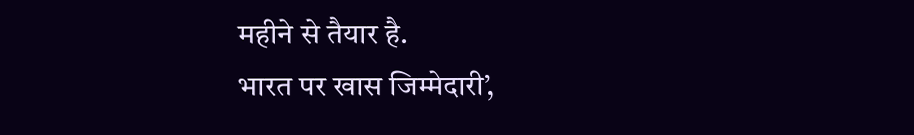महीने से तैयार है.
भारत पर खास जिम्मेदारी’,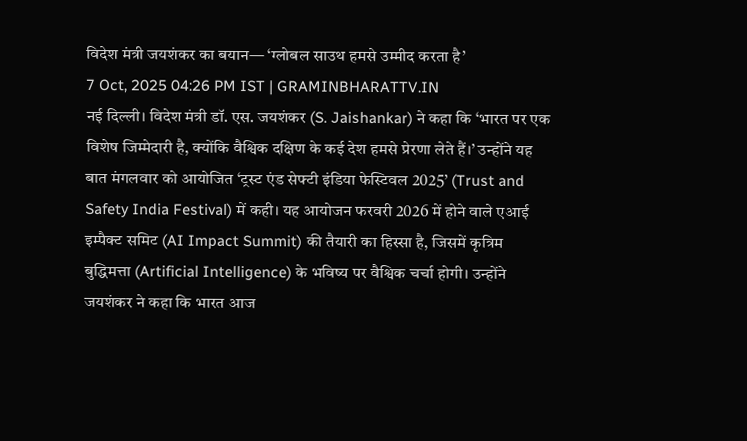विदेश मंत्री जयशंकर का बयान— ‘ग्लोबल साउथ हमसे उम्मीद करता है’
7 Oct, 2025 04:26 PM IST | GRAMINBHARATTV.IN
नई दिल्ली। विदेश मंत्री डॉ. एस. जयशंकर (S. Jaishankar) ने कहा कि ‘भारत पर एक विशेष जिम्मेदारी है, क्योंकि वैश्विक दक्षिण के कई देश हमसे प्रेरणा लेते हैं।’ उन्होंने यह बात मंगलवार को आयोजित ‘ट्रस्ट एंड सेफ्टी इंडिया फेस्टिवल 2025’ (Trust and Safety India Festival) में कही। यह आयोजन फरवरी 2026 में होने वाले एआई इम्पैक्ट समिट (AI Impact Summit) की तैयारी का हिस्सा है, जिसमें कृत्रिम बुद्धिमत्ता (Artificial Intelligence) के भविष्य पर वैश्विक चर्चा होगी। उन्होंने जयशंकर ने कहा कि भारत आज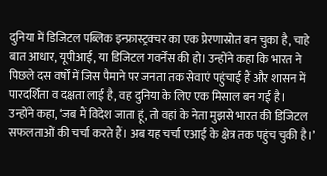दुनिया में डिजिटल पब्लिक इन्फ्रास्ट्रक्चर का एक प्रेरणास्रोत बन चुका है, चाहे बात आधार, यूपीआई, या डिजिटल गवर्नेंस की हो। उन्होंने कहा कि भारत ने पिछले दस वर्षों में जिस पैमाने पर जनता तक सेवाएं पहुंचाई हैं और शासन में पारदर्शिता व दक्षता लाई है, वह दुनिया के लिए एक मिसाल बन गई है।
उन्होंने कहा, ‘जब मैं विदेश जाता हूं, तो वहां के नेता मुझसे भारत की डिजिटल सफलताओं की चर्चा करते हैं। अब यह चर्चा एआई के क्षेत्र तक पहुंच चुकी है।’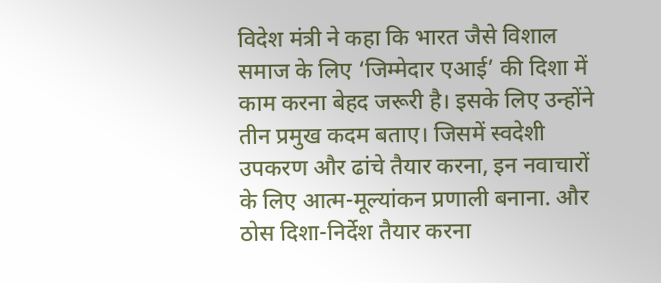विदेश मंत्री ने कहा कि भारत जैसे विशाल समाज के लिए ‘जिम्मेदार एआई’ की दिशा में काम करना बेहद जरूरी है। इसके लिए उन्होंने तीन प्रमुख कदम बताए। जिसमें स्वदेशी उपकरण और ढांचे तैयार करना, इन नवाचारों के लिए आत्म-मूल्यांकन प्रणाली बनाना. और ठोस दिशा-निर्देश तैयार करना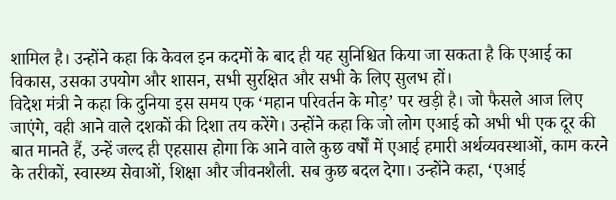शामिल है। उन्होंने कहा कि केवल इन कदमों के बाद ही यह सुनिश्चित किया जा सकता है कि एआई का विकास, उसका उपयोग और शासन, सभी सुरक्षित और सभी के लिए सुलभ हों।
विदेश मंत्री ने कहा कि दुनिया इस समय एक ‘महान परिवर्तन के मोड़’ पर खड़ी है। जो फैसले आज लिए जाएंगे, वही आने वाले दशकों की दिशा तय करेंगे। उन्होंने कहा कि जो लोग एआई को अभी भी एक दूर की बात मानते हैं, उन्हें जल्द ही एहसास होगा कि आने वाले कुछ वर्षों में एआई हमारी अर्थव्यवस्थाओं, काम करने के तरीकों, स्वास्थ्य सेवाओं, शिक्षा और जीवनशैली. सब कुछ बदल देगा। उन्होंने कहा, ‘एआई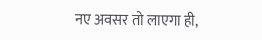नए अवसर तो लाएगा ही,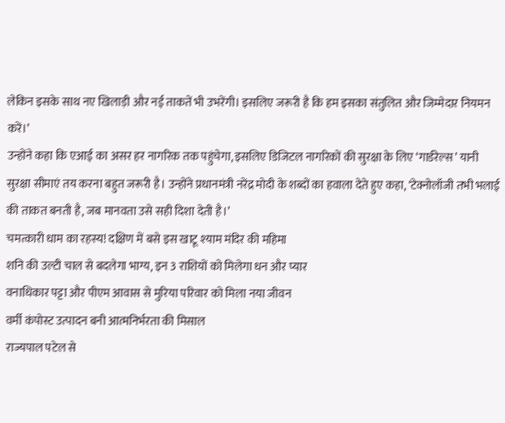लेकिन इसके साथ नए खिलाड़ी और नई ताकतें भी उभरेंगी। इसलिए जरूरी है कि हम इसका संतुलित और जिम्मेदार नियमन करें।’
उन्होंने कहा कि एआई का असर हर नागरिक तक पहुंचेगा, इसलिए डिजिटल नागरिकों की सुरक्षा के लिए ‘गार्डरेल्स’ यानी सुरक्षा सीमाएं तय करना बहुत जरूरी है। उन्होंने प्रधानमंत्री नरेंद्र मोदी के शब्दों का हवाला देते हुए कहा, ‘टेक्नोलॉजी तभी भलाई की ताकत बनती है, जब मानवता उसे सही दिशा देती है।’
चमत्कारी धाम का रहस्य! दक्षिण में बसे इस खाटू श्याम मंदिर की महिमा
शनि की उल्टी चाल से बदलेगा भाग्य, इन 3 राशियों को मिलेगा धन और प्यार
वनाधिकार पट्टा और पीएम आवास से मुरिया परिवार को मिला नया जीवन
वर्मी कंपोस्ट उत्पादन बनी आत्मनिर्भरता की मिसाल
राज्यपाल पटेल से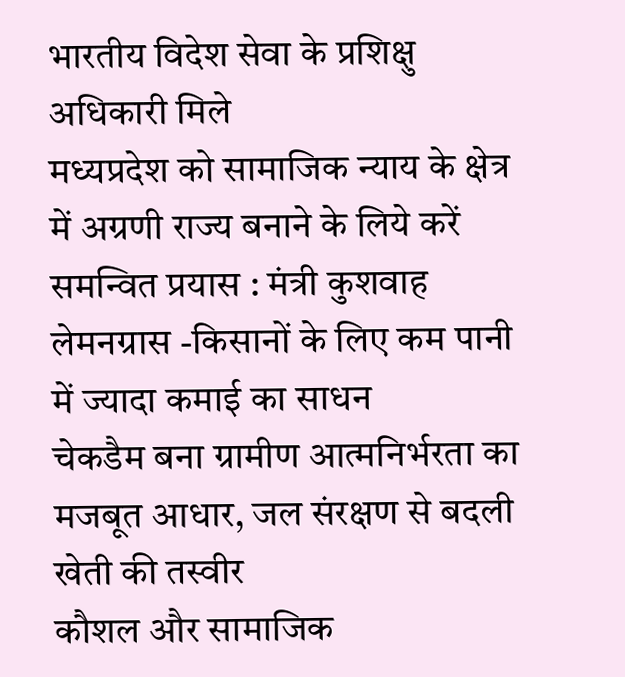भारतीय विदेश सेवा के प्रशिक्षु अधिकारी मिले
मध्यप्रदेश को सामाजिक न्याय के क्षेत्र में अग्रणी राज्य बनाने के लिये करें समन्वित प्रयास : मंत्री कुशवाह
लेमनग्रास -किसानों के लिए कम पानी में ज्यादा कमाई का साधन
चेकडैम बना ग्रामीण आत्मनिर्भरता का मजबूत आधार, जल संरक्षण से बदली खेती की तस्वीर
कौशल और सामाजिक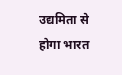उद्यमिता से होगा भारत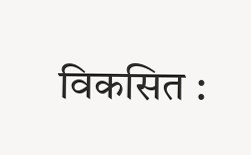विकसित :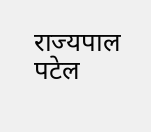राज्यपाल पटेल